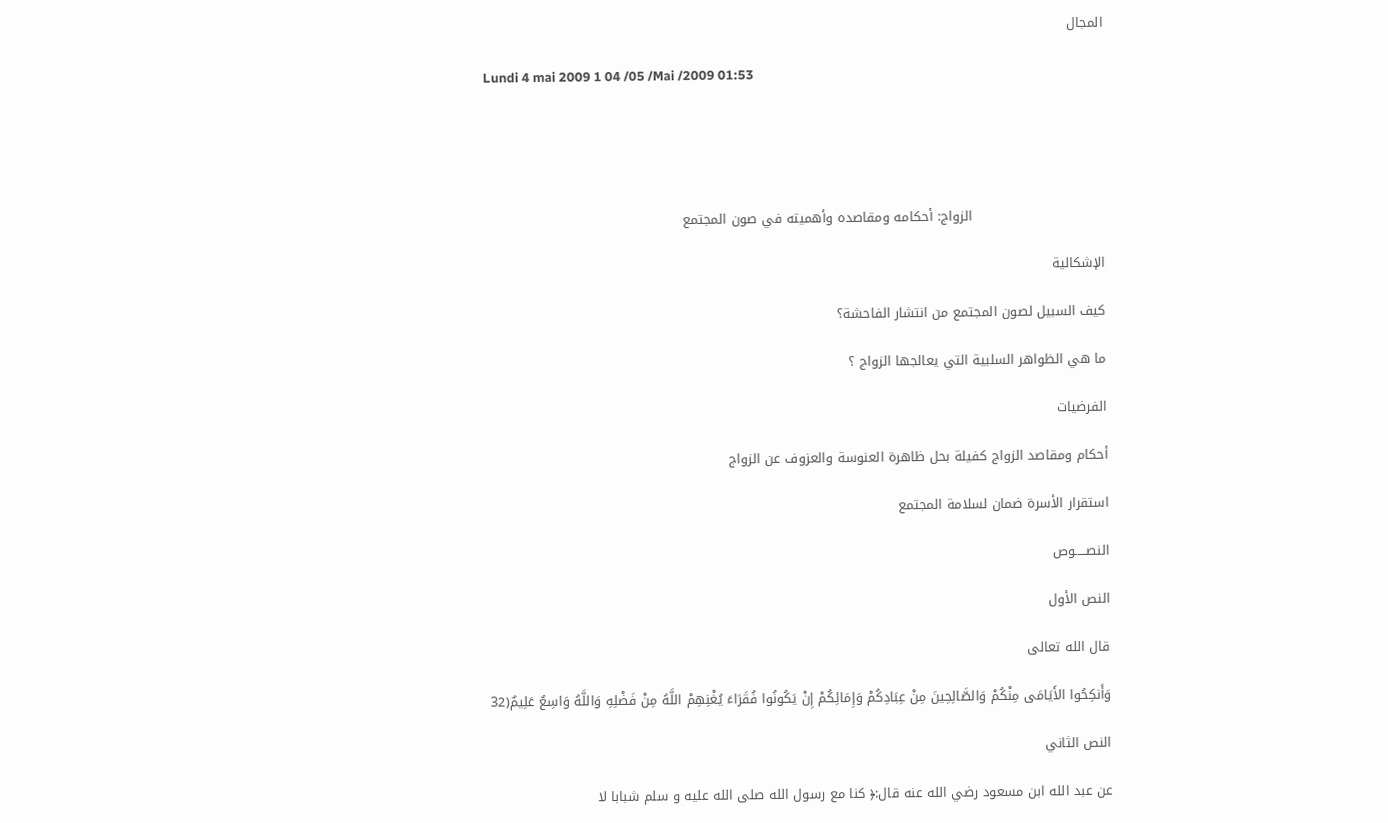المجال

Lundi 4 mai 2009 1 04 /05 /Mai /2009 01:53





                              الزواج: أحكامه ومقاصده وأهميته في صون المجتمع

الإشكالية

كيف السبيل لصون المجتمع من انتشار الفاحشة؟

ما هي الظواهر السلبية التي يعالجها الزواج ؟

الفرضيات

أحكام ومقاصد الزواج كفيلة بحل ظاهرة العنوسة والعزوف عن الزواج

استقرار الأسرة ضمان لسلامة المجتمع

النصـــــوص

النص الأول

قال الله تعالى

وَأَنكِحُوا الأَيَامَى مِنْكُمْ وَالصَّالِحِينَ مِنْ عِبَادِكُمْ وَإِمَائِكُمْ إِنْ يَكُونُوا فُقَرَاءَ يُغْنِهِمْ اللَّهُ مِنْ فَضْلِهِ وَاللَّهُ وَاسِعٌ عَلِيمٌ(32

النص الثاني

عن عبد الله ابن مسعود رضي الله عنه قال:﴿ كنا مع رسول الله صلى الله عليه و سلم شبابا لا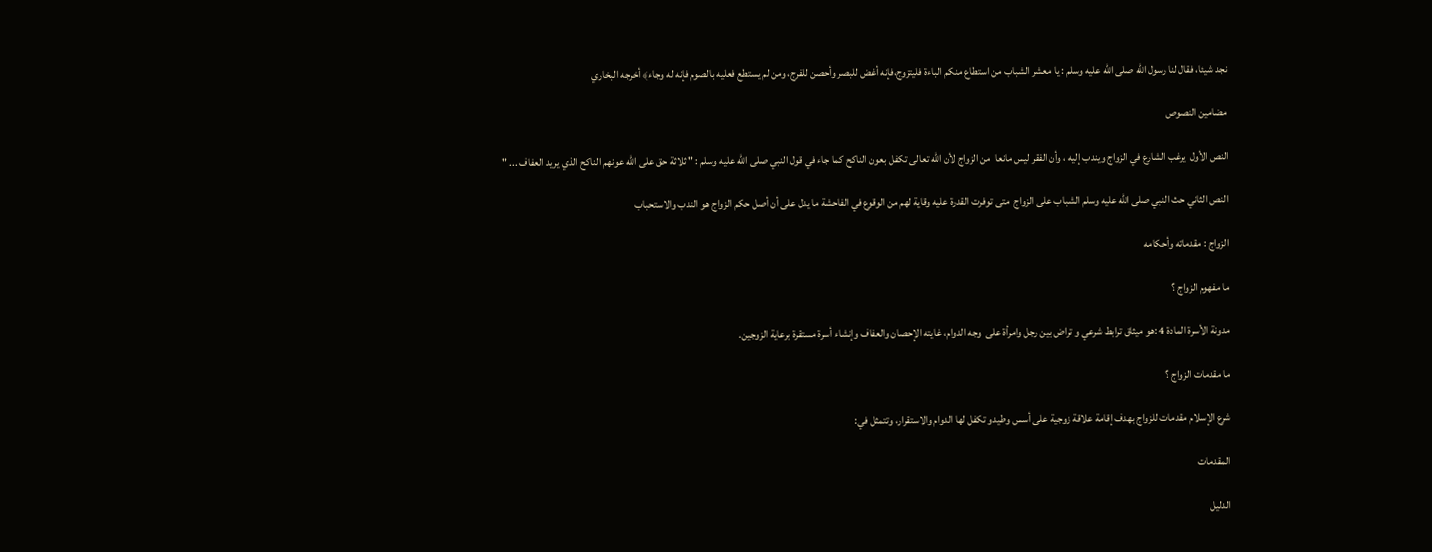نجد شيئا، فقال لنا رسول الله صلى الله عليه وسلم : يا معشر الشباب من استطاع منكم الباءة فليتزوج،فإنه أغض للبصر وأحصن للفرج، ومن لم يستطع فعليه بالصوم فإنه له وجاء﴾ أخرجه البخاري

مضامين النصوص

النص الأول  يرغب الشارع في الزواج ويندب إليه ، وأن الفقر ليس مانعا  من الزواج لأن الله تعالى تكفل بعون الناكح كما جاء في قول النبي صلى الله عليه وسلم : " ثلاثة حق على الله عونهم الناكح الذي يريد العفاف ... "

النص الثاني حث النبي صلى الله عليه وسلم الشباب على الزواج  متى توفرت القدرة عليه وقاية لهم من الوقوع في الفاحشة ما يدل على أن أصل حكم الزواج هو الندب والاستحباب

الزواج : مقدماته وأحكامه

ما مفهوم الزواج ؟

مدونة الأسرة المادة 4 :هو ميثاق ترابط شرعي و تراض بين رجل وامرأة على  وجه الدوام، غايته الإحصان والعفاف وإنشاء أسرة مستقرة برعاية الزوجين.

ما مقدمات الزواج ؟

شرع الإسلام مقدمات للزواج بهدف إقامة علاقة زوجية على أسس وطيدو تكفل لها الدوام والاستقرار، وتتمثل في:

المقدمات

الدليل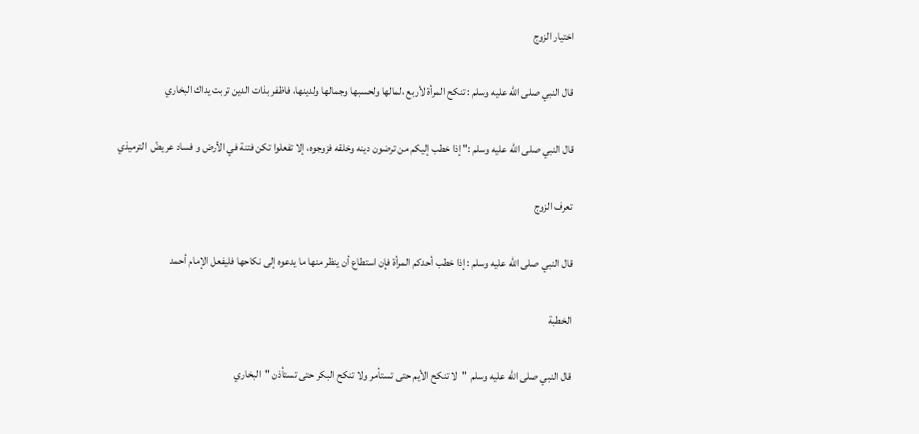اختيار الزوج

قال النبي صلى الله عليه وسلم : تنكح المرأة لأربع ،لمالها ولحسبها وجمالها ولدينها، فاظفر بذات الدين تربت يداك البخاري

قال النبي صلى الله عليه وسلم :" إذا خطب إليكم من ترضون دينه وخلقه فزوجوه، إلا تفعلوا تكن فتنة في الأرض و فساد عريضّ  الترميذي

تعرف الزوج

قال النبي صلى الله عليه وسلم : إذا خطب أحدكم المرأة فإن استطاع أن ينظر منها ما يدعوه إلى نكاحها فليفعل الإمام أحمد

الخطبة

قال النبي صلى الله عليه وسلم  "لا تنكح الأيم حتى تستأمر ولا تنكح البكر حتى تستأذن "  البخاري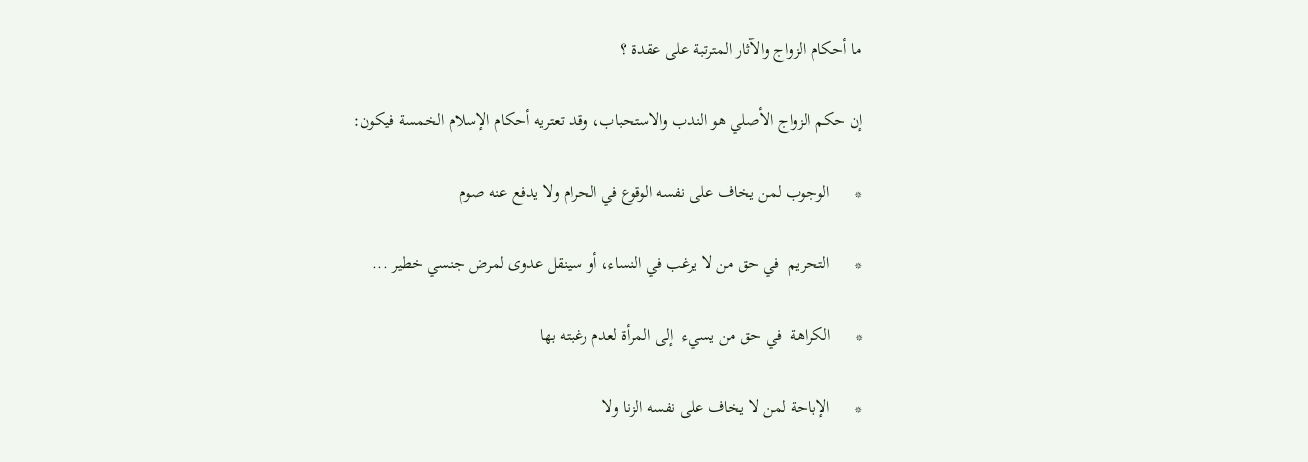ما أحكام الزواج والآثار المترتبة على عقدة ؟

إن حكم الزواج الأصلي هو الندب والاستحباب، وقد تعتريه أحكام الإسلام الخمسة فيكون:

*      الوجوب لمن يخاف على نفسه الوقوع في الحرام ولا يدفع عنه صوم

*      التحريم  في حق من لا يرغب في النساء، أو سينقل عدوى لمرض جنسي خطير ...

*      الكراهة  في حق من يسيء  إلى المرأة لعدم رغبته بها

*      الإباحة لمن لا يخاف على نفسه الزنا ولا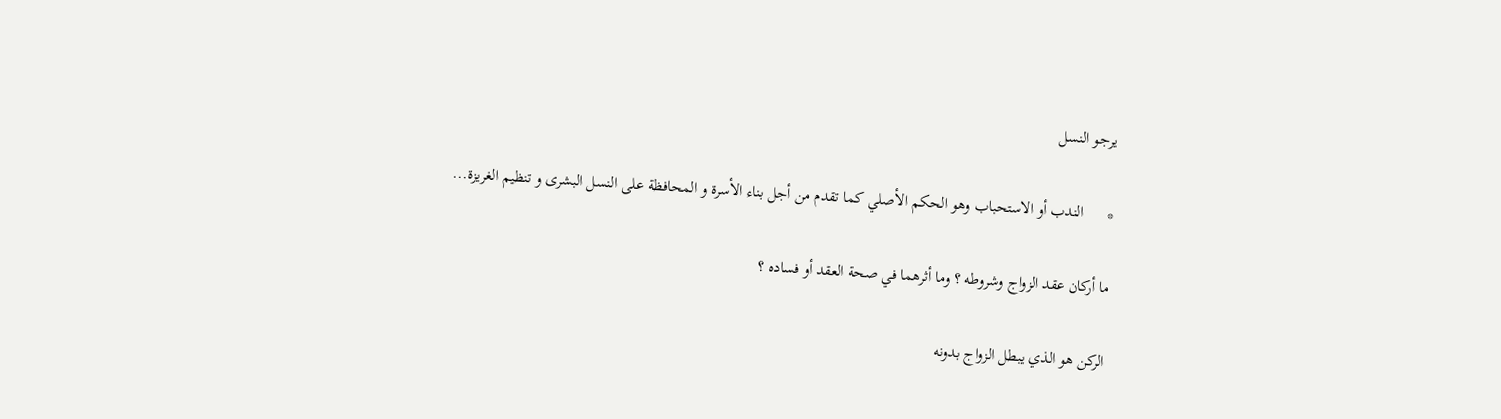يرجو النسل

*      الندب أو الاستحباب وهو الحكم الأصلي كما تقدم من أجل بناء الأسرة و المحافظة على النسل البشرى و تنظيم الغريزة...

ما أركان عقد الزواج وشروطه ؟ وما أثرهما في صحة العقد أو فساده ؟

الركن هو الذي يبطل الزواج بدونه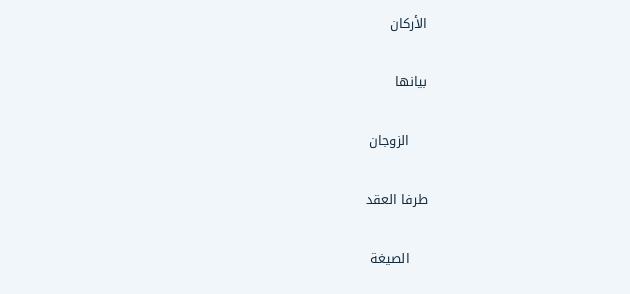الأركان

بيانها

    الزوجان

طرفا العقد

    الصيغة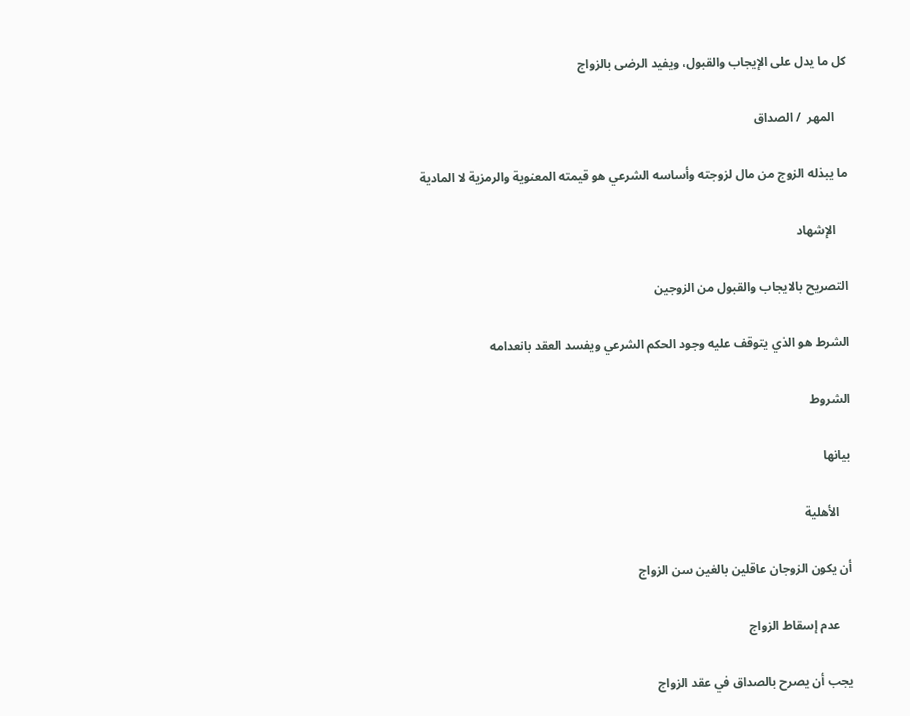كل ما يدل على الإيجاب والقبول، ويفيد الرضى بالزواج

    المهر  / الصداق

ما يبذله الزوج من مال لزوجته وأساسه الشرعي هو قيمته المعنوية والرمزية لا المادية

    الإشهاد

التصريح بالايجاب والقبول من الزوجين

الشرط هو الذي يتوقف عليه وجود الحكم الشرعي ويفسد العقد بانعدامه

الشروط

بيانها

    الأهلية

أن يكون الزوجان عاقلين بالغين سن الزواج

    عدم إسقاط الزواج

يجب أن يصرح بالصداق في عقد الزواج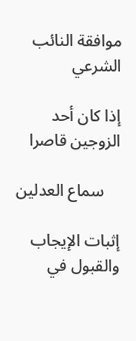موافقة النائب الشرعي

إذا كان أحد الزوجين قاصرا

    سماع العدلين

إثبات الإيجاب والقبول في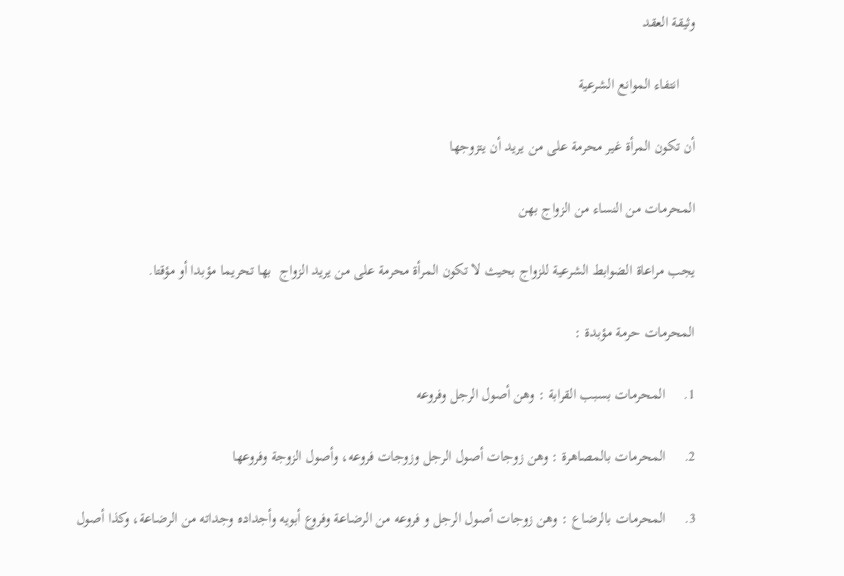وثيقة العقد

    انتفاء الموانع الشرعية

أن تكون المرأة غير محرمة على من يريد أن يتزوجها

المحرمات من النساء من الزواج بهن

يجب مراعاة الضوابط الشرعية للزواج بحيث لا تكون المرأة محرمة على من يريد الزواج  بها تحريما مؤبدا أو مؤقتا.

المحرمات حرمة مؤبدة :

1.     المحرمات بسبب القرابة : وهن أصول الرجل وفروعه

2.     المحرمات بالمصاهرة : وهن زوجات أصول الرجل وزوجات فروعه، وأصول الزوجة وفروعها

3.     المحرمات بالرضاع : وهن زوجات أصول الرجل و فروعه من الرضاعة وفروع أبويه وأجداده وجداته من الرضاعة، وكذا أصول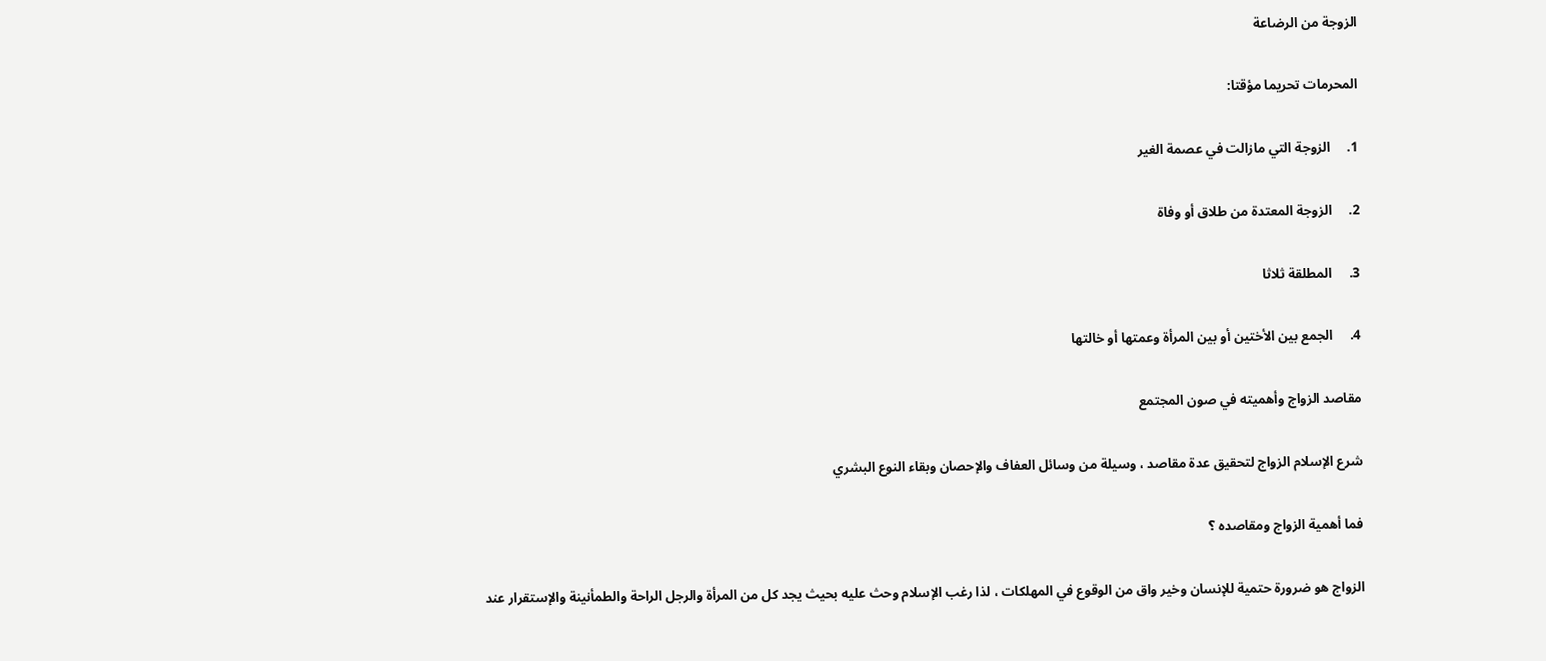الزوجة من الرضاعة

المحرمات تحريما مؤقتا:

1.     الزوجة التي مازالت في عصمة الغير

2.     الزوجة المعتدة من طلاق أو وفاة

3.     المطلقة ثلاثا

4.     الجمع بين الأختين أو بين المرأة وعمتها أو خالتها

مقاصد الزواج وأهميته في صون المجتمع

شرع الإسلام الزواج لتحقيق عدة مقاصد ، وسيلة من وسائل العفاف والإحصان وبقاء النوع البشري

فما أهمية الزواج ومقاصده ؟

الزواج هو ضرورة حتمية للإنسان وخير واق من الوقوع في المهلكات ، لذا رغب الإسلام وحث عليه بحيث يجد كل من المرأة والرجل الراحة والطمأنينة والإستقرار عند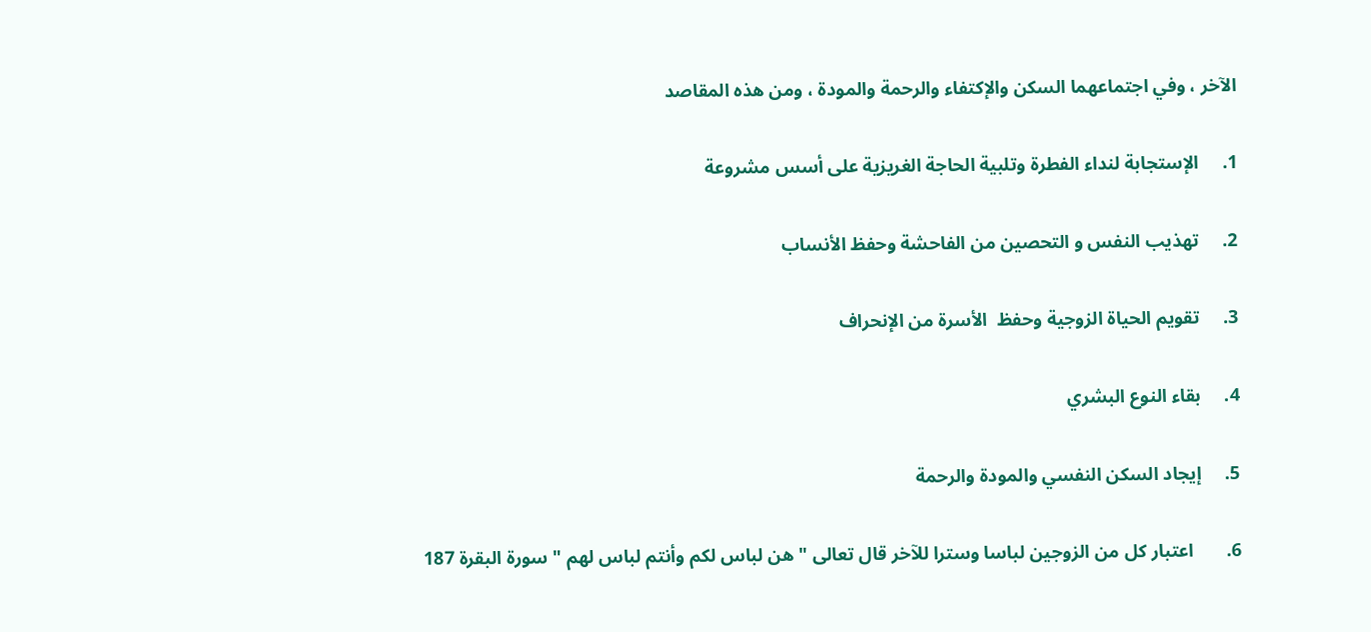الآخر ، وفي اجتماعهما السكن والإكتفاء والرحمة والمودة ، ومن هذه المقاصد

1.     الإستجابة لنداء الفطرة وتلبية الحاجة الغريزية على أسس مشروعة

2.     تهذيب النفس و التحصين من الفاحشة وحفظ الأنساب

3.     تقويم الحياة الزوجية وحفظ  الأسرة من الإنحراف

4.     بقاء النوع البشري

5.     إيجاد السكن النفسي والمودة والرحمة

6.       اعتبار كل من الزوجين لباسا وسترا للآخر قال تعالى " هن لباس لكم وأنتم لباس لهم " سورة البقرة 187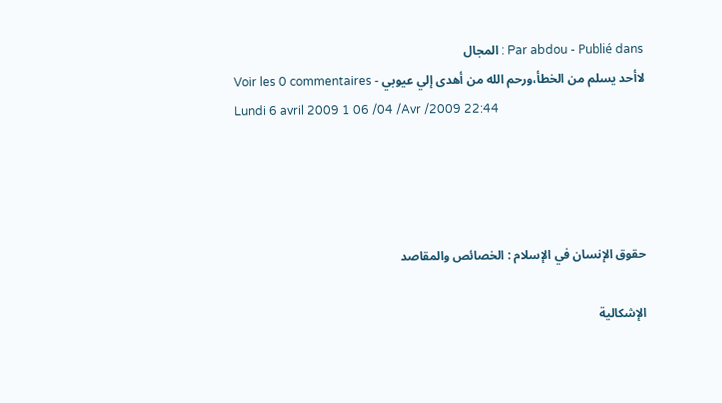Par abdou - Publié dans : المجال
لاأحد يسلم من الخطأ،ورحم الله من أهدى إلي عيوبي - Voir les 0 commentaires
Lundi 6 avril 2009 1 06 /04 /Avr /2009 22:44




حقوق الإنسان في الإسلام : الخصائص والمقاصد

الإشكالية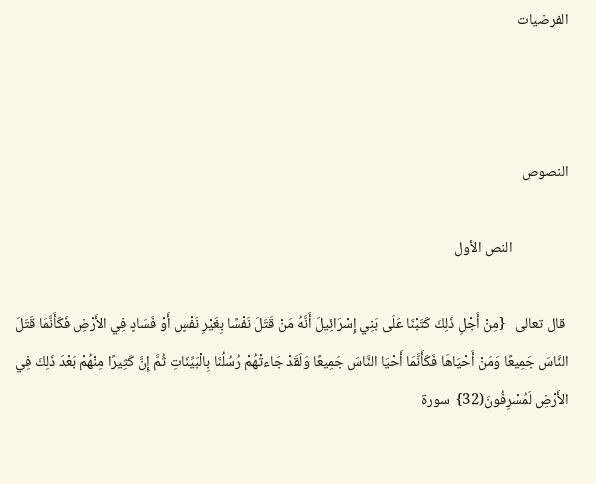الفرضيات



النصوص

                 النص الأول

 قال تعالى   {مِنْ أَجْلِ ذَلِكَ كَتَبْنَا عَلَى بَنِي إِسْرَائِيلَ أَنَّهُ مَنْ قَتَلَ نَفْسًا بِغَيْرِ نَفْسٍ أَوْ فَسَادٍ فِي الأَرْضِ فَكَأَنَّمَا قَتَلَ النَّاسَ جَمِيعًا وَمَنْ أَحْيَاهَا فَكَأَنَّمَا أَحْيَا النَّاسَ جَمِيعًا وَلَقَدْ جَاءتْهُمْ رُسُلُنَا بِالْبَيِّنَاتِ ثُمَّ إِنَّ كَثِيرًا مِنْهُمْ بَعْدَ ذَلِكَ فِي الأَرْضِ لَمُسْرِفُونَ(32}  سورة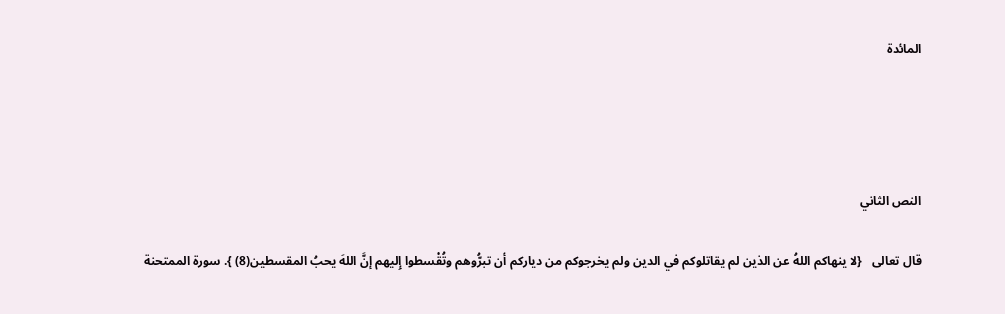المائدة




النص الثاني

قال تعالى   {لا ينهاكم اللهُ عن الذين لم يقاتلوكم في الدين ولم يخرجوكم من دياركم أن تبرُّوهم وتُقْسطوا إِليهم إنَّ اللهَ يحبُ المقسطين(8) }. سورة الممتحنة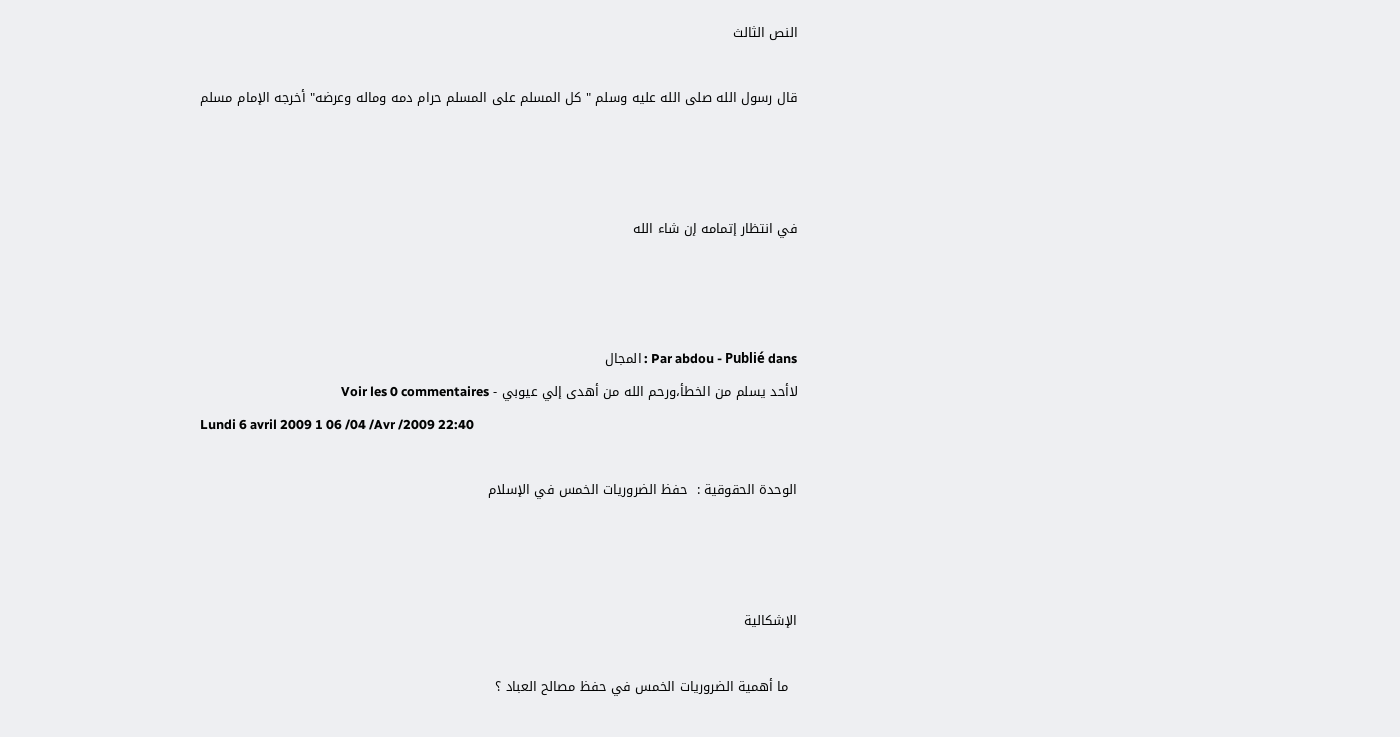النص الثالث

قال رسول الله صلى الله عليه وسلم " كل المسلم على المسلم حرام دمه وماله وعرضه" أخرجه الإمام مسلم



في انتظار إتمامه إن شاء الله



Par abdou - Publié dans : المجال
لاأحد يسلم من الخطأ،ورحم الله من أهدى إلي عيوبي - Voir les 0 commentaires
Lundi 6 avril 2009 1 06 /04 /Avr /2009 22:40

الوحدة الحقوقية :  حفظ الضروريات الخمس في الإسلام



الإشكالية

  ما أهمية الضروريات الخمس في حفظ مصالح العباد ؟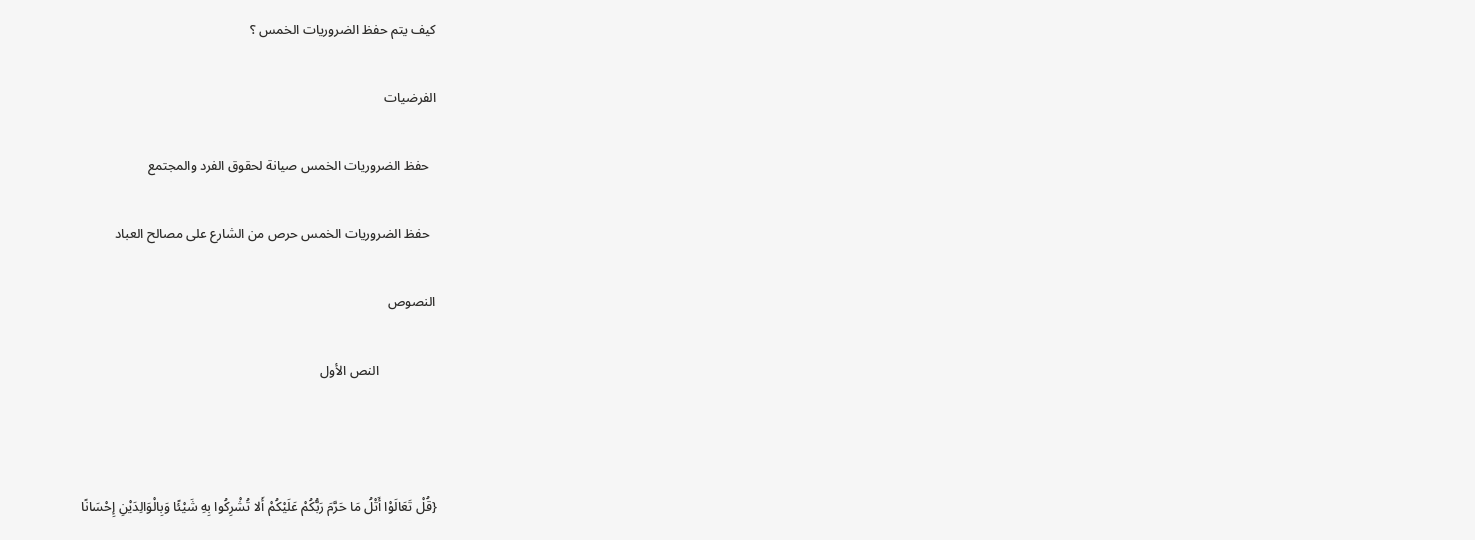كيف يتم حفظ الضروريات الخمس ؟

الفرضيات

  حفظ الضروريات الخمس صيانة لحقوق الفرد والمجتمع

  حفظ الضروريات الخمس حرص من الشارع على مصالح العباد

النصوص

                 النص الأول



{قُلْ تَعَالَوْا أَتْلُ مَا حَرَّمَ رَبُّكُمْ عَلَيْكُمْ أَلا تُشْرِكُوا بِهِ شَيْئًا وَبِالْوَالِدَيْنِ إِحْسَانًا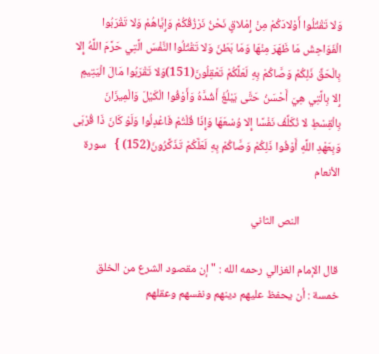وَلا تَقْتُلُوا أَوْلادَكُمْ مِنْ إِمْلاقٍ نَحْنُ نَرْزُقُكُمْ وَإِيَّاهُمْ وَلا تَقْرَبُوا الْفَوَاحِشَ مَا ظَهَرَ مِنْهَا وَمَا بَطَنَ وَلا تَقْتُلُوا النَّفْسَ الَّتِي حَرَّمَ اللَّهُ إِلا بِالْحَقِّ ذَلِكُمْ وَصَّاكُمْ بِهِ لَعَلَّكُمْ تَعْقِلُونَ(151)وَلا تَقْرَبُوا مَالَ الْيَتِيمِ إِلا بِالَّتِي هِيَ أَحْسَنُ حَتَّى يَبْلُغَ أَشُدَّهُ وَأَوْفُوا الْكَيْلَ وَالْمِيزَانَ بِالْقِسْطِ لا نُكَلِّفُ نَفْسًا إِلا وُسْعَهَا وَإِذَا قُلْتُمْ فَاعْدِلُوا وَلَوْ كَانَ ذَا قُرْبَى وَبِعَهْدِ اللَّهِ أَوْفُوا ذَلِكُمْ وَصَّاكُمْ بِهِ لَعَلَّكُمْ تَذَكَّرُونَ(152) }   سورة الأنعام

               النص الثاني

قال الإمام الغزالي رحمه الله : " إن مقصود الشرع من الخلق خمسة : أن يحفظ عليهم دينهم ونفسهم وعقلهم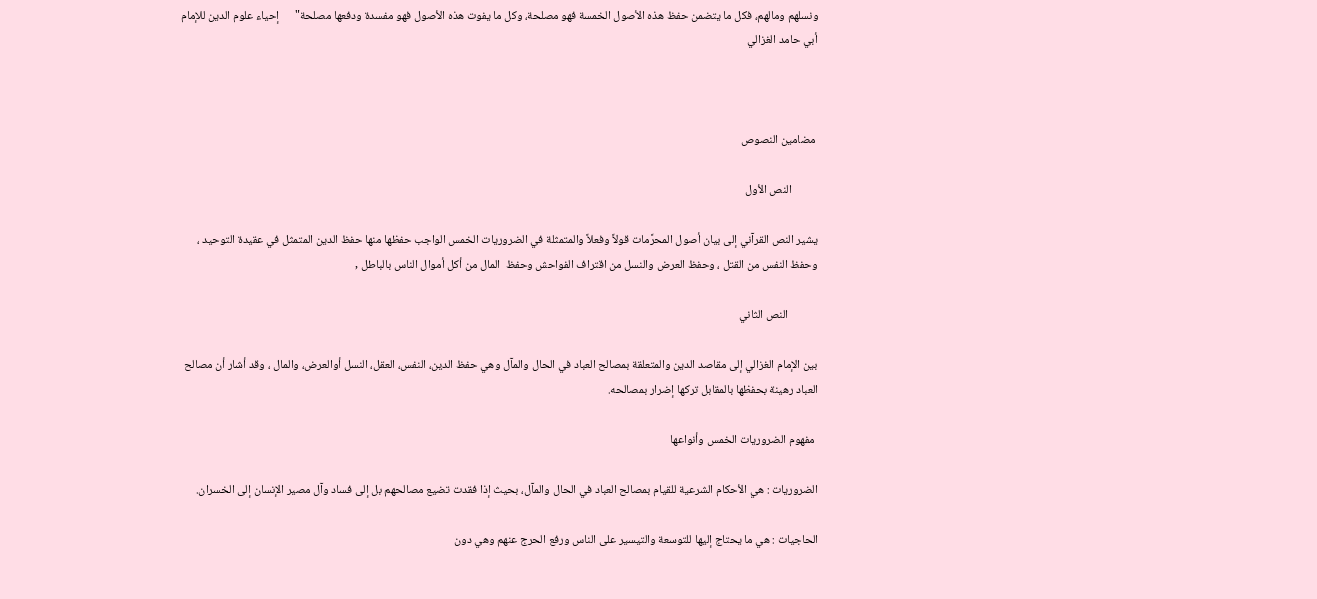ونسلهم ومالهم، فكل ما يتضمن حفظ هذه الأصول الخمسة فهو مصلحة، وكل ما يفوت هذه الأصول فهو مفسدة ودفعها مصلحة"      إحياء علوم الدين للإمام أبي حامد الغزالي



 مضامين النصوص

          النص الأول

يشير النص القرآني إلى بيان أصول المحرَّمات قولاً وفعلاً والمتمثلة في الضروريات الخمس الواجب حفظها منها حفظ الدين المتمثل في عقيدة التوحيد ، وحفظ النفس من القتل ، وحفظ العرض والنسل من اقتراف الفواحش وحفظ  المال من أكل أموال الناس بالباطل ,

           النص الثاني

بين الإمام الغزالي إلى مقاصد الدين والمتعلقة بمصالح العباد في الحال والمآل وهي حفظ الدين، النفس، العقل، النسل أوالعرض، والمال ، وقد أشار أن مصالح العباد رهينة بحفظها بالمقابل تركها إضرار بمصالحه.

 مفهوم الضروريات الخمس وأنواعها

الضروريات : هي الأحكام الشرعية للقيام بمصالح العباد في الحال والمآل، بحيث إذا فقدت تضيع مصالحهم بل إلى فساد وآل مصير الإنسان إلى الخسران.

الحاجيات : هي ما يحتاج إليها للتوسعة والتيسير على الناس ورفع الحرج عنهم وهي دون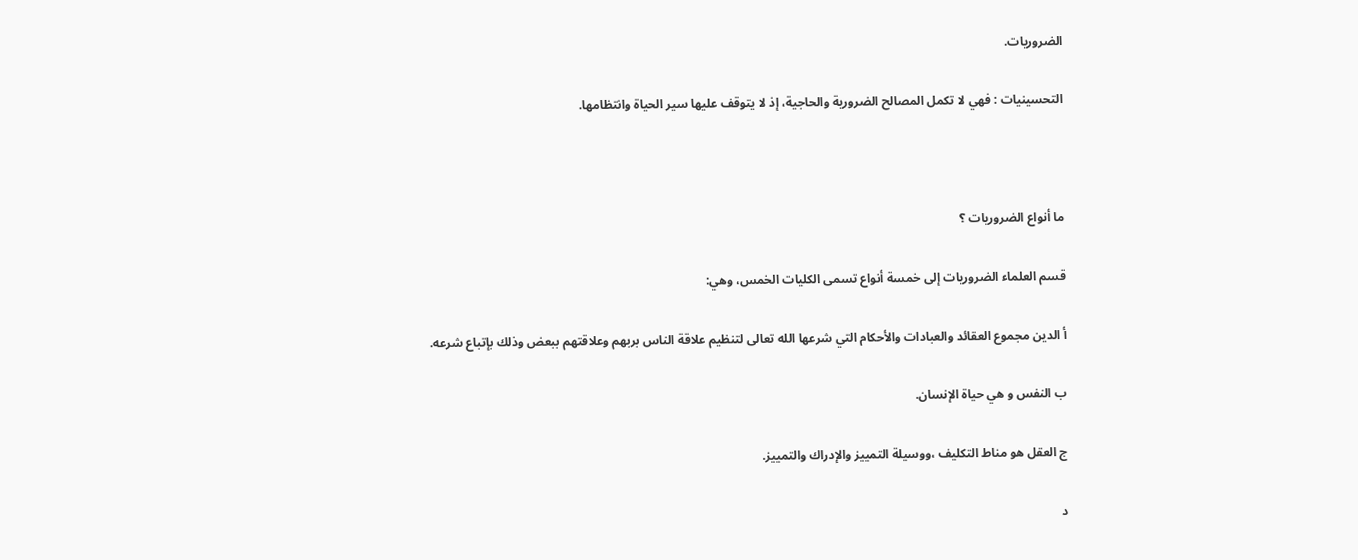الضروريات.

التحسينيات : فهي لا تكمل المصالح الضرورية والحاجية، إذ لا يتوقف عليها سير الحياة وانتظامها.



ما أنواع الضروريات ؟

قسم العلماء الضروريات إلى خمسة أنواع تسمى الكليات الخمس، وهي:

أ الدين مجموع العقائد والعبادات والأحكام التي شرعها الله تعالى لتنظيم علاقة الناس بربهم وعلاقتهم ببعض وذلك بإتباع شرعه.

ب النفس و هي حياة الإنسان.

ج العقل هو مناط التكليف ،ووسيلة التمييز والإدراك والتمييز.

د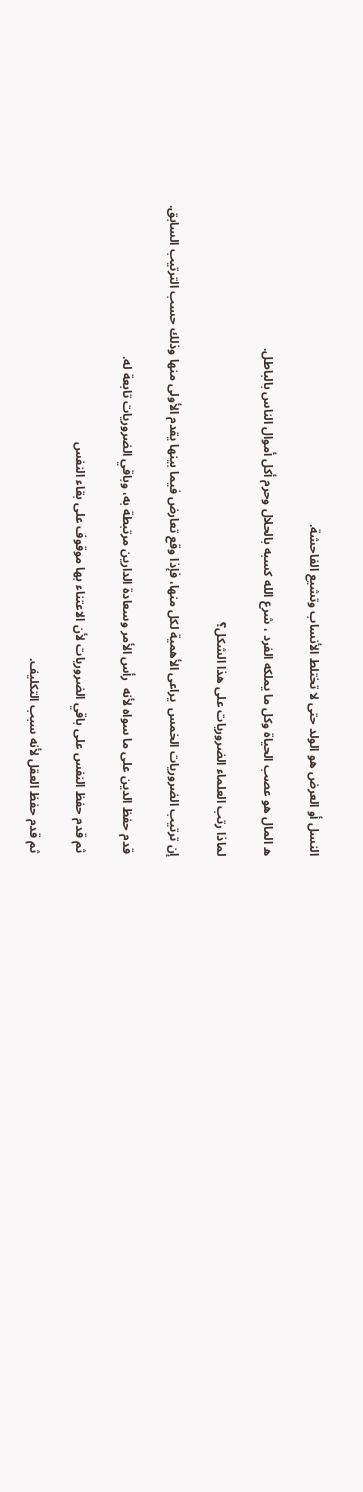النسل أو العرض هو الولد حتى لا تختلط الأنساب وتشيع الفاحشة.

ه المال هو عصب الحياة وكل ما يملكه الفرد ، شرع الله كسبه بالحلال وحرم أكل أموال الناس بالباطل.

لماذا رتب العلماء الضروريات على هذا الشكل؟

إن ترتيب الضروريات الخمس  يراعى الأهمية لكل منها، فإذا وقع تعارض فيما بينها يقدم الأولى منها وذلك حسب الترتيب السابق.

 قدم حفظ الدين على ما سواه لأنه  رأس الأمر وسعادة الدارين مرتبطة به، وباقي الضروريات تابعة له.

 ثم قدم حفظ النفس على باقي الضروريات لأن الاعتناء بها موقوف على بقاء النفس

 ثم قدم حفظ العقل لأنه سبب التكليف.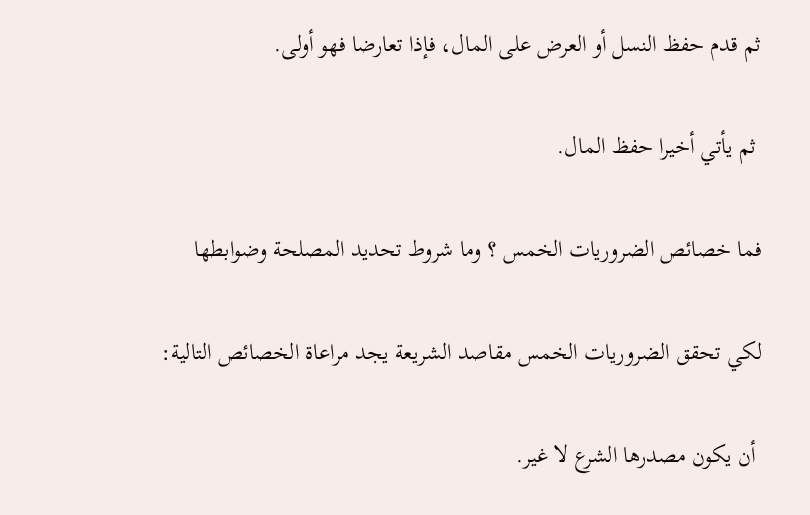ثم قدم حفظ النسل أو العرض على المال، فإذا تعارضا فهو أولى.

 ثم يأتي أخيرا حفظ المال.

فما خصائص الضروريات الخمس ؟ وما شروط تحديد المصلحة وضوابطها

لكي تحقق الضروريات الخمس مقاصد الشريعة يجد مراعاة الخصائص التالية:

 أن يكون مصدرها الشرع لا غير.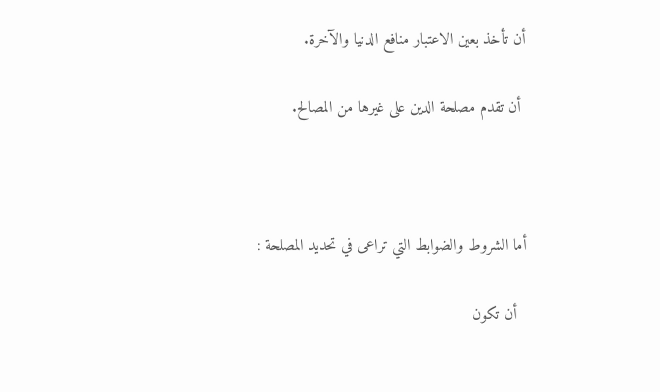أن تأخذ بعين الاعتبار منافع الدنيا والآخرة.

 أن تقدم مصلحة الدين على غيرها من المصالح.



أما الشروط والضوابط التي تراعى في تحديد المصلحة :

  أن تكون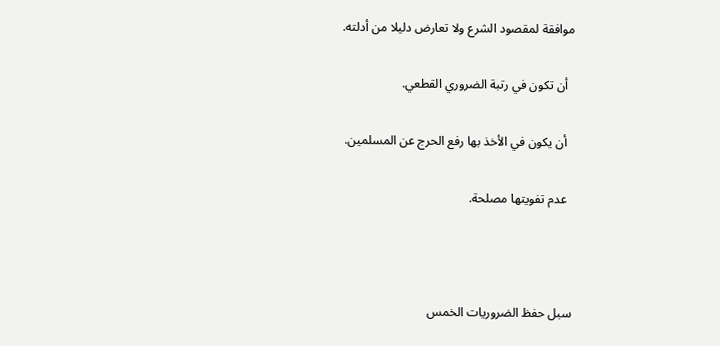موافقة لمقصود الشرع ولا تعارض دليلا من أدلته.

  أن تكون في رتبة الضروري القطعي.

  أن يكون في الأخذ بها رفع الحرج عن المسلمين.

  عدم تفويتها مصلحة.



سبل حفظ الضروريات الخمس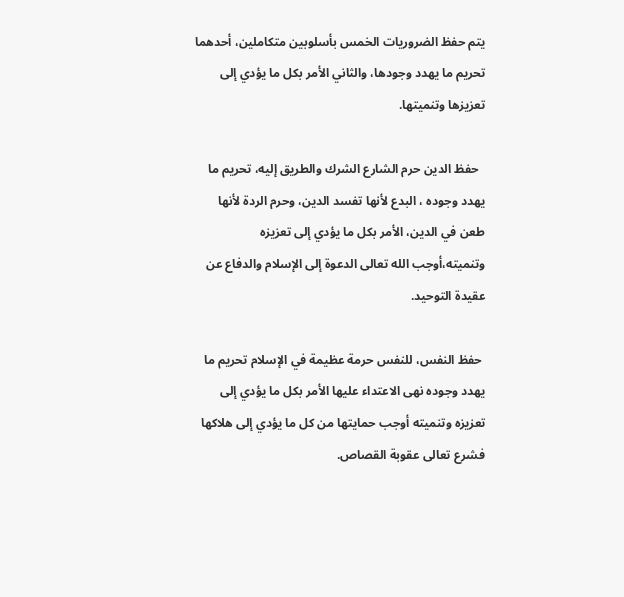يتم حفظ الضروريات الخمس بأسلوبين متكاملين، أحدهما تحريم ما يهدد وجودها، والثاني الأمر بكل ما يؤدي إلى تعزيزها وتنميتها.

  حفظ الدين حرم الشارع الشرك والطريق إليه، تحريم ما يهدد وجوده ، البدع لأنها تفسد الدين، وحرم الردة لأنها طعن في الدين، الأمر بكل ما يؤدي إلى تعزيزه وتنميته،أوجب الله تعالى الدعوة إلى الإسلام والدفاع عن عقيدة التوحيد.

 حفظ النفس، للنفس حرمة عظيمة في الإسلام تحريم ما يهدد وجوده نهى الاعتداء عليها الأمر بكل ما يؤدي إلى تعزيزه وتنميته أوجب حمايتها من كل ما يؤدي إلى هلاكها فشرع تعالى عقوبة القصاص.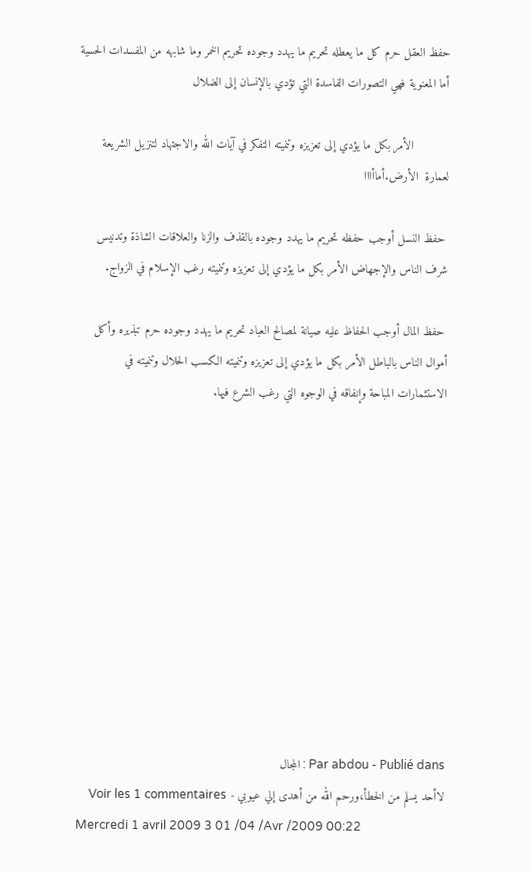حفظ العقل حرم كل ما يعطله تحريم ما يهدد وجوده تحريم الخمر وما شابهه من المفسدات الحسية أما المعنوية فهي التصورات الفاسدة التي تؤدي بالإنسان إلى الضلال

          الأمر بكل ما يؤدي إلى تعزيزه وتنميته التفكر في آيات الله والاجتهاد لتنزيل الشريعة    لعمارة  الأرض.أماأااا

 حفظ النسل أوجب حفظه تحريم ما يهدد وجوده بالقذف والزنا والعلاقات الشاذة وتدنيس شرف الناس والإجهاض الأمر بكل ما يؤدي إلى تعزيزه وتنميته رغب الإسلام في الزواج.

 حفظ المال أوجب الحفاظ عليه صيانة لمصالح العباد تحريم ما يهدد وجوده حرم تبذيره وأكل أموال الناس بالباطل الأمر بكل ما يؤدي إلى تعزيزه وتنميته الكسب الحلال وتنميته في الاستثمارات المباحة وإنفاقه في الوجوه التي رغب الشرع فيها.











Par abdou - Publié dans : المجال
لاأحد يسلم من الخطأ،ورحم الله من أهدى إلي عيوبي - Voir les 1 commentaires
Mercredi 1 avril 2009 3 01 /04 /Avr /2009 00:22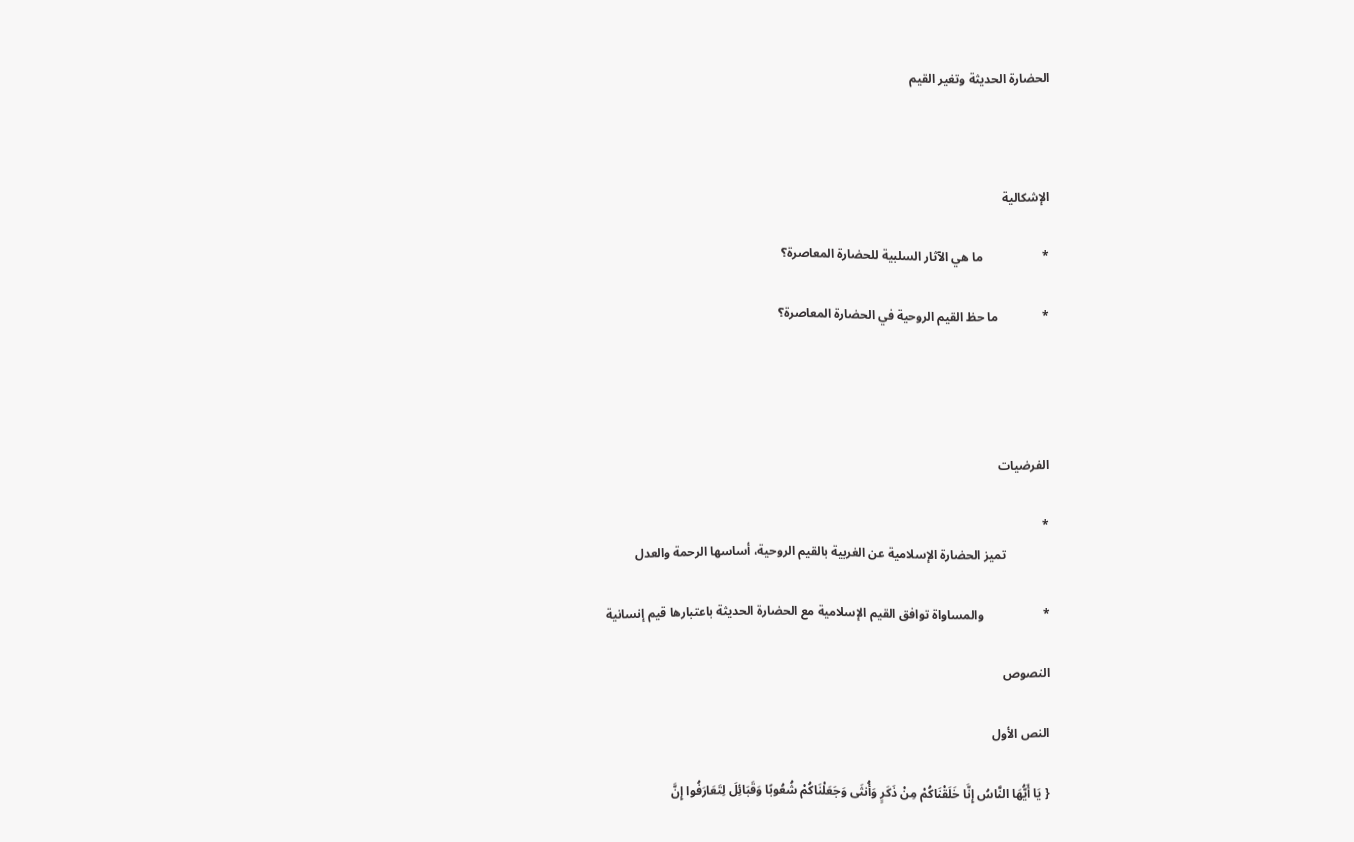الحضارة الحديثة وتغير القيم



الإشكالية

*                   ما هي الآثار السلبية للحضارة المعاصرة؟

*              ما حظ القيم الروحية في الحضارة المعاصرة؟




الفرضيات

*
              تميز الحضارة الإسلامية عن الغربية بالقيم الروحية، أساسها الرحمة والعدل

*                   والمساواة توافق القيم الإسلامية مع الحضارة الحديثة باعتبارها قيم إنسانية

النصوص

النص الأول

{ يَا أَيُّهَا النَّاسُ إِنَّا خَلَقْنَاكُمْ مِنْ ذَكَرٍ وَأُنثَى وَجَعَلْنَاكُمْ شُعُوبًا وَقَبَائِلَ لِتَعَارَفُوا إِنَّ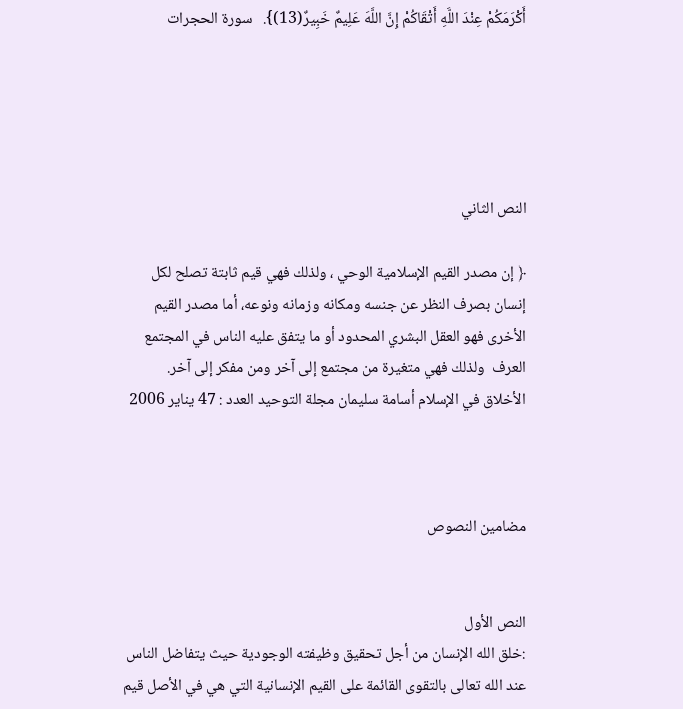أَكْرَمَكُمْ عِنْدَ اللَّهِ أَتْقَاكُمْ إِنَّ اللَّهَ عَلِيمٌ خَبِيرٌ(13)}.   سورة الحجرات





النص الثاني

﴿ إن مصدر القيم الإسلامية الوحي ، ولذلك فهي قيم ثابتة تصلح لكل إنسان بصرف النظر عن جنسه ومكانه وزمانه ونوعه، أما مصدر القيم الأخرى فهو العقل البشري المحدود أو ما يتفق عليه الناس في المجتمع العرف  ولذلك فهي متغيرة من مجتمع إلى آخر ومن مفكر إلى آخر.  الأخلاق في الإسلام أسامة سليمان مجلة التوحيد العدد : 47 يناير 2006



مضامين النصوص


النص الأول
:خلق الله الإنسان من أجل تحقيق وظيفته الوجودية حيث يتفاضل الناس عند الله تعالى بالتقوى القائمة على القيم الإنسانية التي هي في الأصل قيم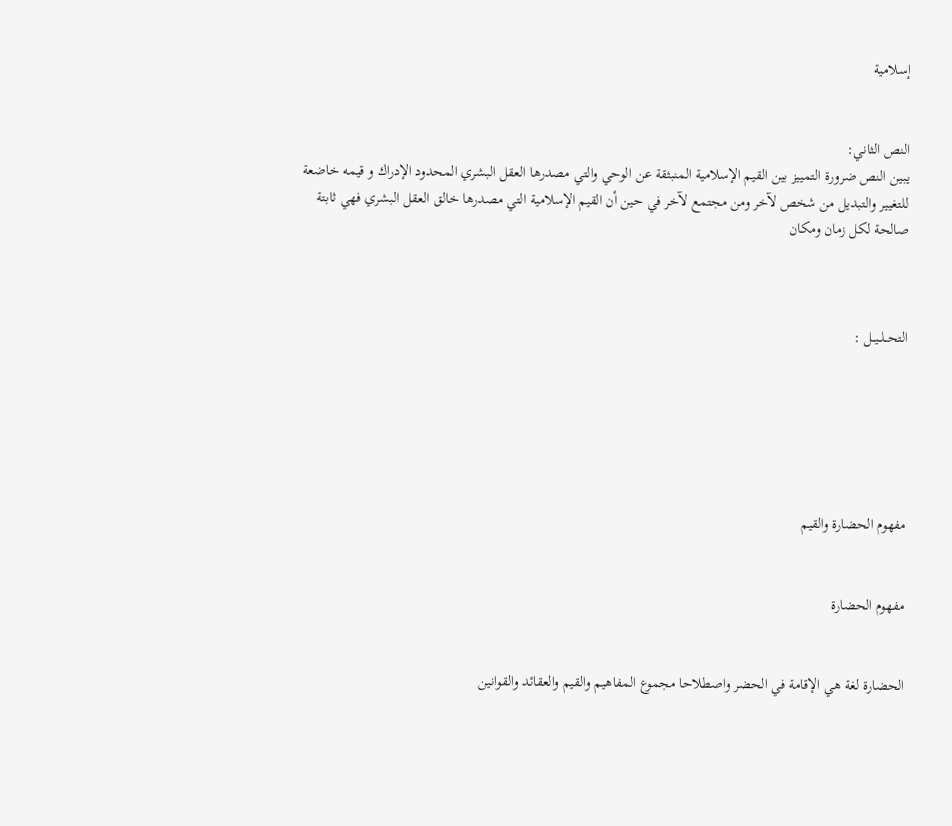إسلامية


النص الثاني:
يبين النص ضرورة التمييز بين القيم الإسلامية المنبثقة عن الوحي والتي مصدرها العقل البشري المحدود الإدراك و قيمه خاضعة للتغيير والتبديل من شخص لآخر ومن مجتمع لآخر في حين أن القيم الإسلامية التي مصدرها خالق العقل البشري فهي ثابتة صالحة لكل زمان ومكان



التحــلــيــل :






مفهوم الحضارة والقيم


مفهوم الحضارة


الحضارة لغة هي الإقامة في الحضر واصطلاحا مجموع المفاهيم والقيم والعقائد والقوانين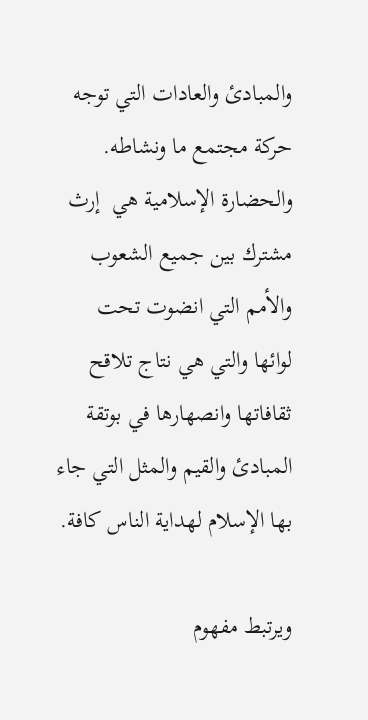والمبادئ والعادات التي توجه حركة مجتمع ما ونشاطه. والحضارة الإسلامية هي  إرث مشترك بين جميع الشعوب والأمم التي انضوت تحت لوائها والتي هي نتاج تلاقح ثقافاتها وانصهارها في بوتقة المبادئ والقيم والمثل التي جاء بها الإسلام لهداية الناس كافة.

ويرتبط مفهوم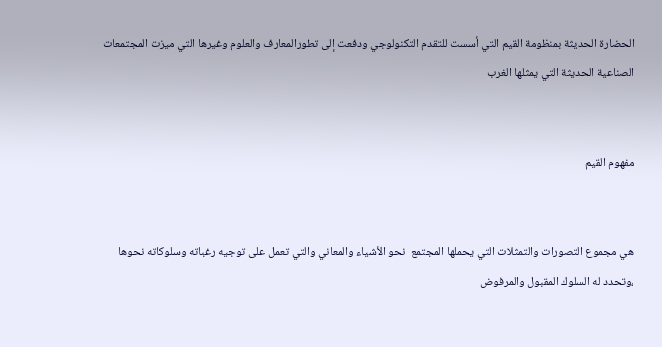الحضارة الحديثة بمنظومة القيم التي أسست للتقدم التكنولوجي ودفعت إلى تطورالمعارف والعلوم وغيرها التي ميزت المجتمعات الصناعية الحديثة التي يمثلها الغرب


مفهوم القيم


هي مجموع التصورات والتمثلات التي يحملها المجتمع  نحو الأشياء والمعاني والتي تعمل على توجيه رغباته وسلوكاته نحوها ،وتحدد له السلوك المقبول والمرفوض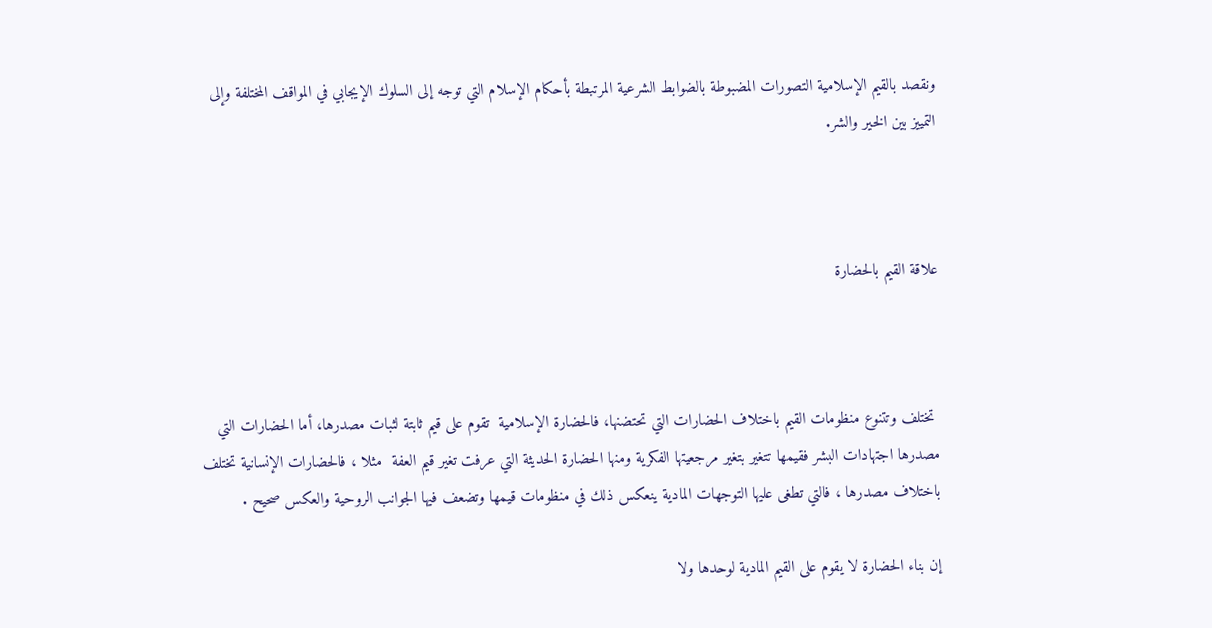ونقصد بالقيم الإسلامية التصورات المضبوطة بالضوابط الشرعية المرتبطة بأحكام الإسلام التي توجه إلى السلوك الإيجابي في المواقف المختلفة وإلى التمييز بين الخير والشر.



علاقة القيم بالحضارة



 تختلف وتتنوع منظومات القيم باختلاف الحضارات التي تحتضنها، فالحضارة الإسلامية  تقوم على قيم ثابتة لثبات مصدرها، أما الحضارات التي مصدرها اجتهادات البشر فقيمها تتغير بتغير مرجعيتها الفكرية ومنها الحضارة الحديثة التي عرفت تغير قيم العفة  مثلا ، فالحضارات الإنسانية تختلف  باختلاف مصدرها ، فالتي تطغى عليها التوجهات المادية ينعكس ذلك في منظومات قيمها وتضعف فيها الجوانب الروحية والعكس صحيح .

إن بناء الحضارة لا يقوم على القيم المادية لوحدها ولا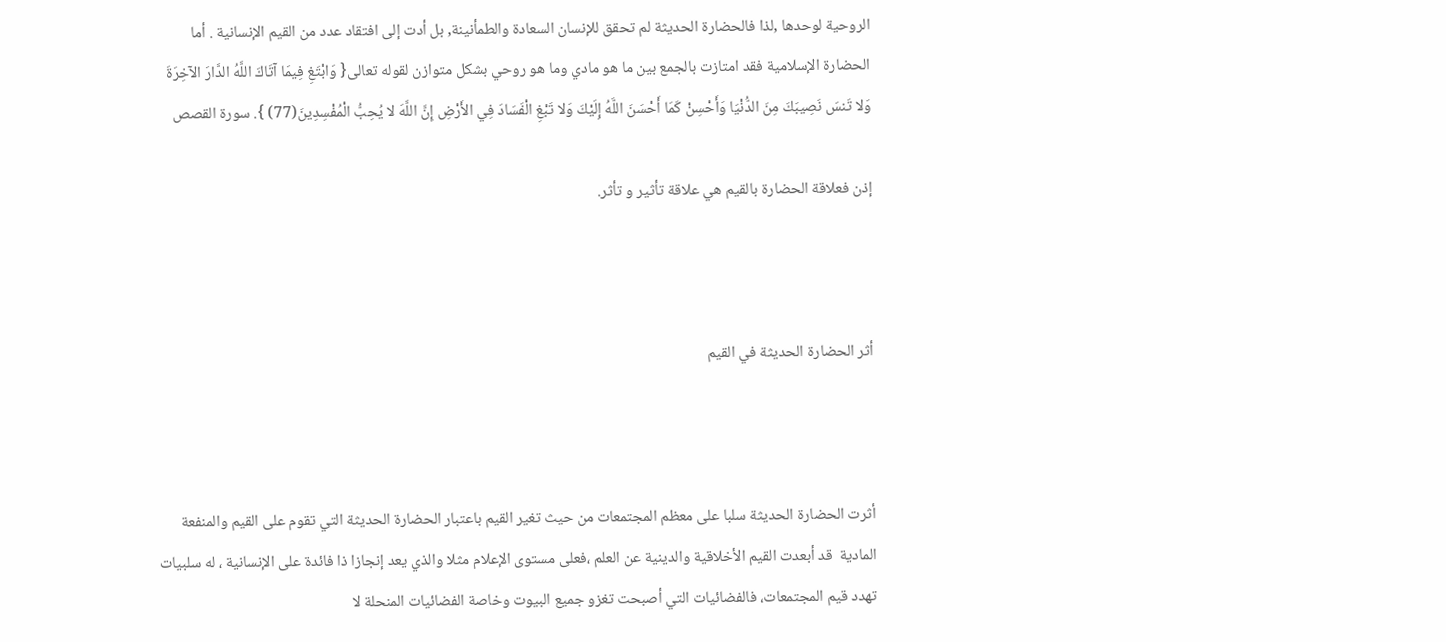الروحية لوحدها ,لذا فالحضارة الحديثة لم تحقق للإنسان السعادة والطمأنينة, بل أدت إلى افتقاد عدد من القيم الإنسانية . أما الحضارة الإسلامية فقد امتازت بالجمع بين ما هو مادي وما هو روحي بشكل متوازن لقوله تعالى{ وَابْتَغِ فِيمَا آتَاكَ اللَّهُ الدَّارَ الآخِرَةَ وَلا تَنسَ نَصِيبَكَ مِنَ الدُّنْيَا وَأَحْسِنْ كَمَا أَحْسَنَ اللَّهُ إِلَيْكَ وَلا تَبْغِ الْفَسَادَ فِي الأَرْضِ إِنَّ اللَّهَ لا يُحِبُّ الْمُفْسِدِينَ(77) }. سورة القصص

إذن فعلاقة الحضارة بالقيم هي علاقة تأثير و تأثر.



أثر الحضارة الحديثة في القيم



أثرت الحضارة الحديثة سلبا على معظم المجتمعات من حيث تغير القيم باعتبار الحضارة الحديثة التي تقوم على القيم والمنفعة المادية  قد أبعدت القيم الأخلاقية والدينية عن العلم ،فعلى مستوى الإعلام مثلا والذي يعد إنجازا ذا فائدة على الإنسانية ، له سلبيات تهدد قيم المجتمعات، فالفضائيات التي أصبحت تغزو جميع البيوت وخاصة الفضائيات المنحلة لا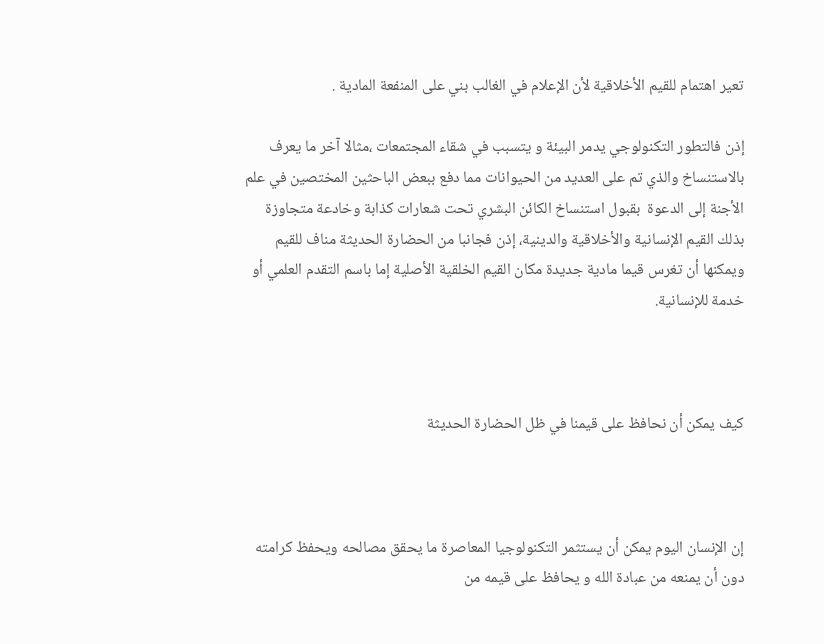تعير اهتمام للقيم الأخلاقية لأن الإعلام في الغالب بني على المنفعة المادية .

إذن فالتطور التكنولوجي يدمر البيئة و يتسبب في شقاء المجتمعات ،مثالا آخر ما يعرف بالاستنساخ والذي تم على العديد من الحيوانات مما دفع ببعض الباحثين المختصين في علم الأجنة إلى الدعوة  بقبول استنساخ الكائن البشري تحت شعارات كذابة وخادعة متجاوزة بذلك القيم الإنسانية والأخلاقية والدينية، إذن فجانبا من الحضارة الحديثة مناف للقيم ويمكنها أن تغرس قيما مادية جديدة مكان القيم الخلقية الأصلية إما باسم التقدم العلمي أو خدمة للإنسانية.



كيف يمكن أن نحافظ على قيمنا في ظل الحضارة الحديثة



إن الإنسان اليوم يمكن أن يستثمر التكنولوجيا المعاصرة ما يحقق مصالحه ويحفظ كرامته دون أن يمنعه من عبادة الله و يحافظ على قيمه من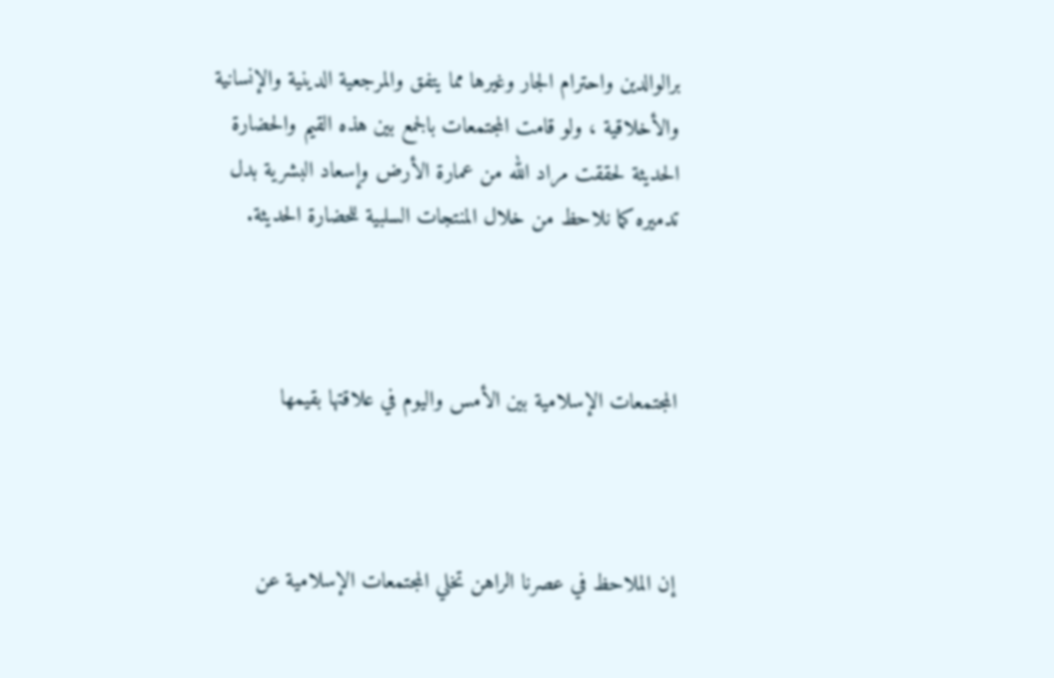برالوالدين واحترام الجار وغيرها مما يتفق والمرجعية الدينية والإنسانية والأخلاقية ، ولو قامت المجتمعات بالجمع بين هذه القيم والحضارة الحديثة لحققت مراد الله من عمارة الأرض وإسعاد البشرية بدل تدميره كما نلاحظ من خلال المنتجات السلبية للحضارة الحديثة.



المجتمعات الإسلامية بين الأمس واليوم في علاقتها بقيمها



إن الملاحظ في عصرنا الراهن تخلي المجتمعات الإسلامية عن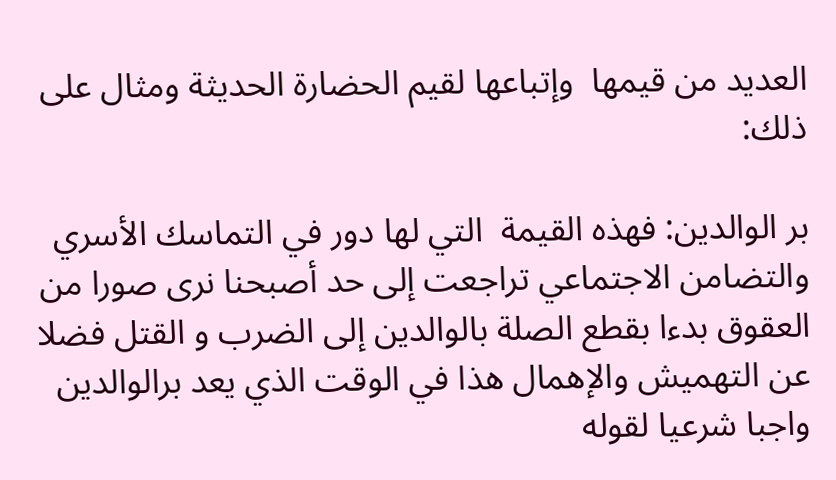العديد من قيمها  وإتباعها لقيم الحضارة الحديثة ومثال على ذلك:

بر الوالدين: فهذه القيمة  التي لها دور في التماسك الأسري والتضامن الاجتماعي تراجعت إلى حد أصبحنا نرى صورا من العقوق بدءا بقطع الصلة بالوالدين إلى الضرب و القتل فضلا عن التهميش والإهمال هذا في الوقت الذي يعد برالوالدين واجبا شرعيا لقوله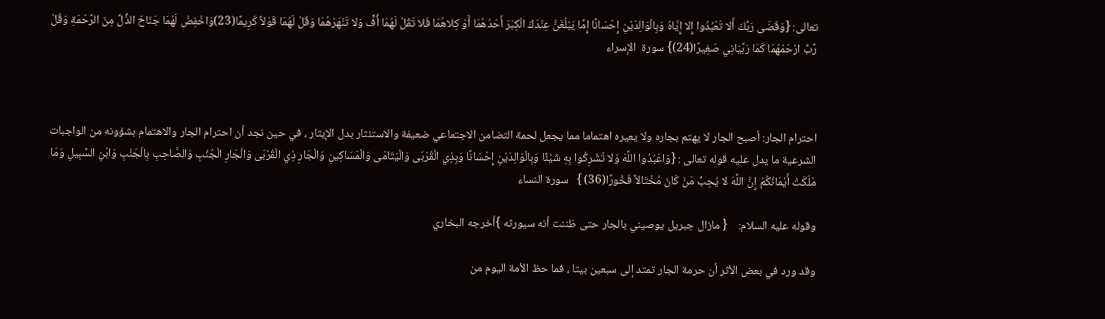تعالى: {وَقَضَى رَبُّكَ أَلا تَعْبُدُوا إِلا إِيَّاهُ وَبِالْوَالِدَيْنِ إِحْسَانًا إِمَّا يَبْلُغَنَّ عِنْدَكَ الْكِبَرَ أَحَدُهُمَا أَوْ كِلاهُمَا فَلا تَقُلْ لَهُمَا أُفٍّ وَلا تَنْهَرْهُمَا وَقُلْ لَهُمَا قَوْلاً كَرِيمًا(23)وَاخْفِضْ لَهُمَا جَنَاحَ الذُّلِّ مِنَ الرَّحْمَةِ وَقُلْ رَّبِّ ارْحَمْهُمَا كَمَا رَبَّيَانِي صَغِيرًا(24)} سورة  الإسراء



احترام الجار: أصبح الجار لا يهتم بجاره ولا يعيره اهتماما مما يجعل لحمة التضامن الاجتماعي ضعيفة والاستئثار بدل الإيثار ، في حين نجد أن احترام الجار والاهتمام بشؤونه من الواجبات الشرعية ما يدل عليه قوله تعالى : {وَاعْبُدُوا اللَّهَ وَلا تُشْرِكُوا بِهِ شَيْئًا وَبِالْوَالِدَيْنِ إِحْسَانًا وَبِذِي الْقُرْبَى وَالْيَتَامَى وَالْمَسَاكِينِ وَالْجَارِ ذِي الْقُرْبَى وَالْجَارِ الْجُنُبِ وَالصَّاحِبِ بِالْجَنْبِ وَابْنِ السَّبِيلِ وَمَا مَلَكَتْ أَيْمَانُكُمْ إِنَّ اللَّهَ لا يُحِبُّ مَنْ كَانَ مُخْتَالاً فَخُورًا(36) }   سورة النساء

وقوله عليه السلام:    { مازال جبريل يوصيني بالجار حتى ظننت أنه سيورثه }أخرجه البخاري

وقد ورد في بعض الأثر أن حرمة الجار تمتد إلى سبعين بيتا ، فما حظ الأمة اليوم من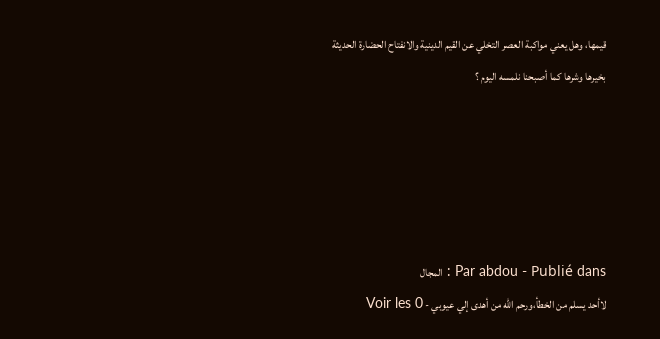قيمها، وهل يعني مواكبة العصر التخلي عن القيم الدينية والانفتاح الحضارة الحديثة بخيرها وشرها كما أصبحنا نلمسه اليوم ؟





Par abdou - Publié dans : المجال
لاأحد يسلم من الخطأ،ورحم الله من أهدى إلي عيوبي - Voir les 0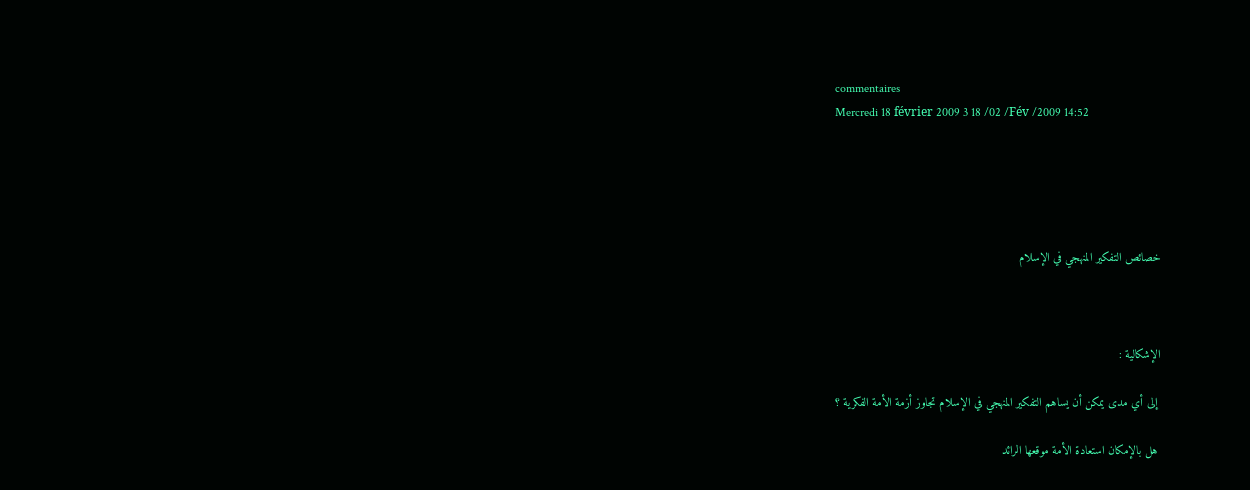commentaires
Mercredi 18 février 2009 3 18 /02 /Fév /2009 14:52





خصائص التفكير المنهجي في الإسلام



الإشكالية :

 إلى أي مدى يمكن أن يساهم التفكير المنهجي في الإسلام تجاوز أزمة الأمة الفكرية ؟

 هل بالإمكان استعادة الأمة موقعها الرائد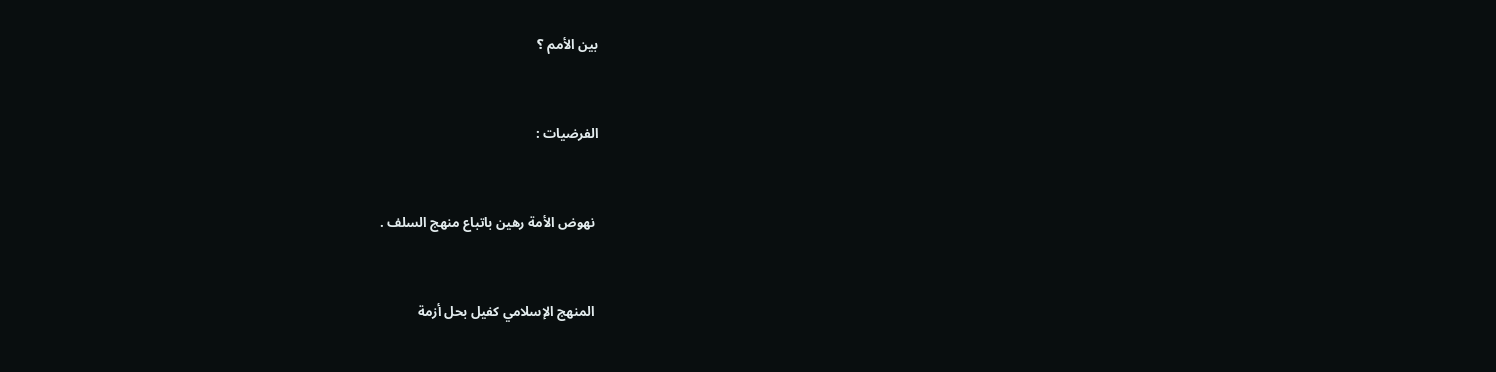بين الأمم ؟



الفرضيات :



 نهوض الأمة رهين باتباع منهج السلف .



 المنهج الإسلامي كفيل بحل أزمة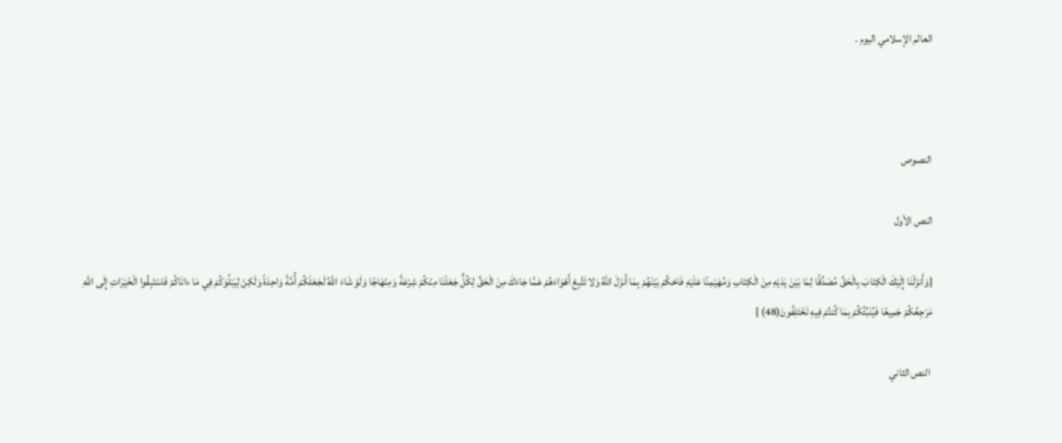العالم الإسلامي اليوم .



النصوص

النص الأول

{وَأَنزَلْنَا إِلَيْكَ الْكِتَابَ بِالْحَقِّ مُصَدِّقًا لِمَا بَيْنَ يَدَيْهِ مِنَ الْكِتَابِ وَمُهَيْمِنًا عَلَيْهِ فَاحْكُمْ بَيْنَهُمْ بِمَا أَنزَلَ اللَّهُ وَلا تَتَّبِعْ أَهْوَاءَهُمْ عَمَّا جَاءَكَ مِنَ الْحَقِّ لِكُلٍّ جَعَلْنَا مِنْكُمْ شِرْعَةً وَمِنْهَاجًا وَلَوْ شَاءَ اللَّهُ لَجَعَلَكُمْ أُمَّةً وَاحِدَةً وَلَكِنْ لِيَبْلُوَكُمْ فِي مَا ءاتَاكُمْ فَاسْتَبِقُوا الْخَيْرَاتِ إِلَى اللَّهِ مَرْجِعُكُمْ جَمِيعًا فَيُنَبِّئُكُمْ بِمَا كُنتُمْ فِيهِ تَخْتَلِفُونَ(48) }

 النص الثاني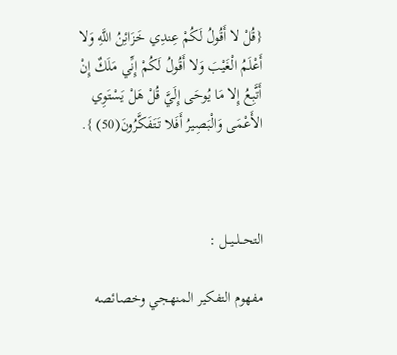{قُلْ لا أَقُولُ لَكُمْ عِندِي خَزَائِنُ اللَّهِ وَلا أَعْلَمُ الْغَيْبَ وَلا أَقُولُ لَكُمْ إِنِّي مَلَكٌ إِنْ أَتَّبِعُ إِلا مَا يُوحَى إِلَيَّ قُلْ هَلْ يَسْتَوِي الأَعْمَى وَالْبَصِيرُ أَفَلا تَتَفَكَّرُونَ(50) }.



التحــلــيــل :

مفهوم التفكير المنهجي وخصائصه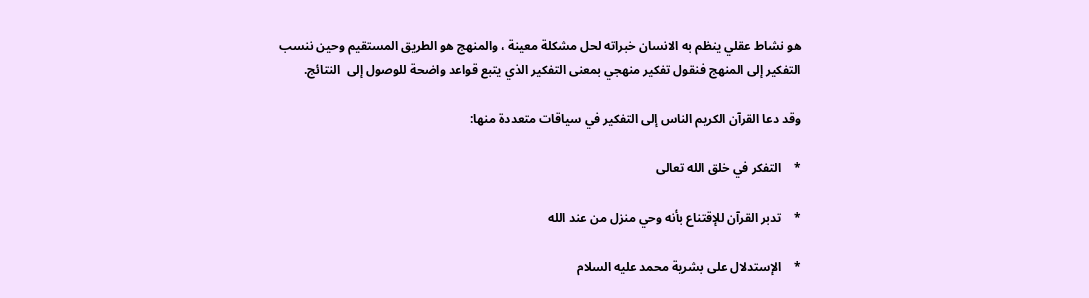هو نشاط عقلي ينظم به الانسان خبراته لحل مشكلة معينة ، والمنهج هو الطريق المستقيم وحين ننسب التفكير إلى المنهج فنقول تفكير منهجي بمعنى التفكير الذي يتبع قواعد واضحة للوصول إلى  النتائج.

وقد دعا القرآن الكريم الناس إلى التفكير في سياقات متعددة منها:

*    التفكر في خلق الله تعالى

*    تدبر القرآن للإقتناع بأنه وحي منزل من عند الله

*    الإستدلال على بشرية محمد عليه السلام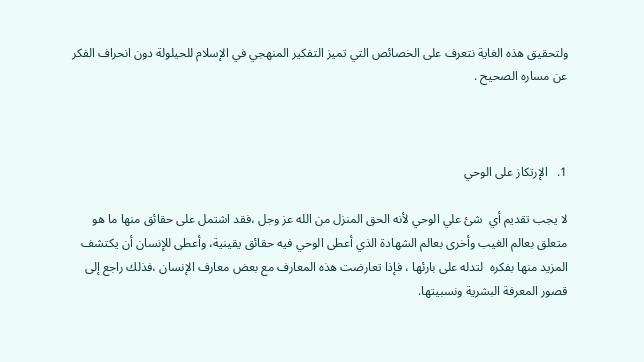ولتحقيق هذه الغاية نتعرف على الخصائص التي تميز التفكير المنهجي في الإسلام للحيلولة دون انحراف الفكر عن مساره الصحيح .



1.   الإرتكاز على الوحي

لا يجب تقديم أي  شئ علي الوحي لأنه الحق المنزل من الله عز وجل ،فقد اشتمل على حقائق منها ما هو متعلق بعالم الغيب وأخرى بعالم الشهادة الذي أعطى الوحي فيه حقائق يقينية، وأعطى للإنسان أن يكتشف المزيد منها بفكره  لتدله على بارئها ، فإذا تعارضت هذه المعارف مع بعض معارف الإنسان ،فذلك راجع إلى قصور المعرفة البشرية ونسبيتها.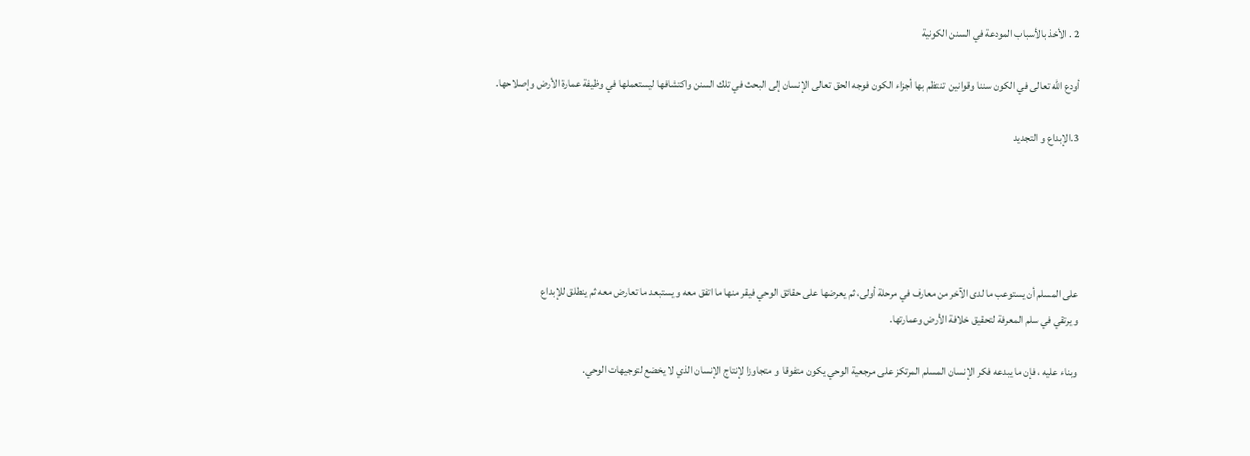2 . الأخذ بالأسباب المودعة في السنن الكونية

أودع الله تعالى في الكون سننا وقوانين  تنتظم بها أجزاء الكون فوجه الحق تعالى الإنسان إلى البحث في تلك السنن واكتشافها ليستعملها في وظيفة عمارة الأرض وإصلاحها.

3.الإبداع و التجديد





على المسلم أن يستوعب ما لدى الآخر من معارف في مرحلة أولى، ثم يعرضها على حقائق الوحي فيقر منها ما اتفق معه و يستبعد ما تعارض معه ثم ينطلق للإبداع
و يرتقي في سلم المعرفة لتحقيق خلافة الأرض وعمارتها.

وبناء عليه ، فإن ما يبدعه فكر الإنسان المسلم المرتكز على مرجعية الوحي يكون متفوقا  و متجاوزا لإنتاج الإنسان الذي لا يخضع لتوجيهات الوحي.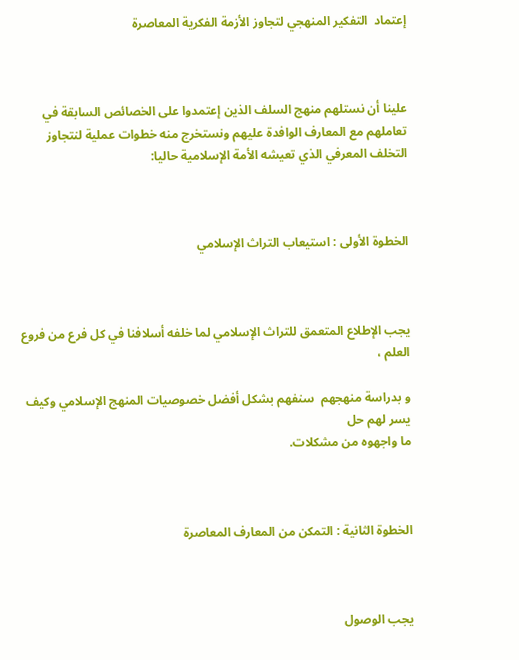إعتماد  التفكير المنهجي لتجاوز الأزمة الفكرية المعاصرة



علينا أن نستلهم منهج السلف الذين إعتمدوا على الخصائص السابقة في تعاملهم مع المعارف الوافدة عليهم ونستخرج منه خطوات عملية لنتجاوز التخلف المعرفي الذي تعيشه الأمة الإسلامية حاليا:



الخطوة الأولى : استيعاب التراث الإسلامي



يجب الإطلاع المتعمق للتراث الإسلامي لما خلفه أسلافنا في كل فرع من فروع العلم ،

و بدراسة منهجهم  سنفهم بشكل أفضل خصوصيات المنهج الإسلامي وكيف يسر لهم حل
ما واجهوه من مشكلات.



الخطوة الثانية : التمكن من المعارف المعاصرة



يجب الوصول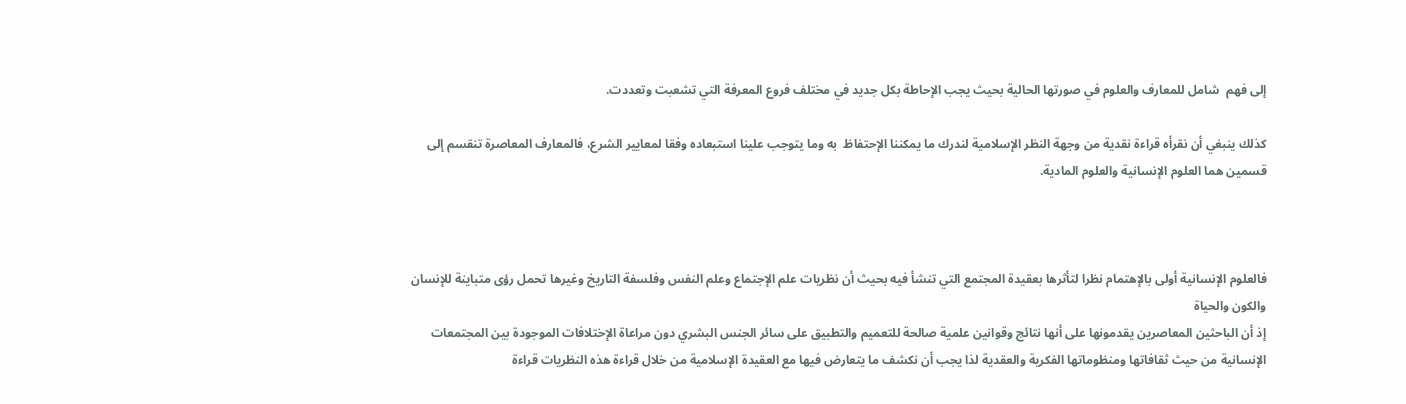إلى فهم  شامل للمعارف والعلوم في صورتها الحالية بحيث يجب الإحاطة بكل جديد في مختلف فروع المعرفة التي تشعبت وتعددت.

كذلك ينبغي أن نقرأه قراءة نقدية من وجهة النظر الإسلامية لندرك ما يمكننا الإحتفاظ  به وما يتوجب علينا استبعاده وفقا لمعايير الشرع، فالمعارف المعاصرة تنقسم إلى قسمين هما العلوم الإنسانية والعلوم المادية.



فالعلوم الإنسانية أولى بالإهتمام نظرا لتأثرها بعقيدة المجتمع التي تنشأ فيه بحيث أن نظريات علم الإجتماع وعلم النفس وفلسفة التاريخ وغيرها تحمل رؤى متباينة للإنسان والكون والحياة
إذ أن الباحثين المعاصرين يقدمونها على أنها نتائج وقوانين علمية صالحة للتعميم والتطبيق على سائر الجنس البشري دون مراعاة الإختلافات الموجودة بين المجتمعات الإنسانية من حيث ثقافاتها ومنظوماتها الفكرية والعقدية لذا يجب أن نكشف ما يتعارض فيها مع العقيدة الإسلامية من خلال قراءة هذه النظريات قراءة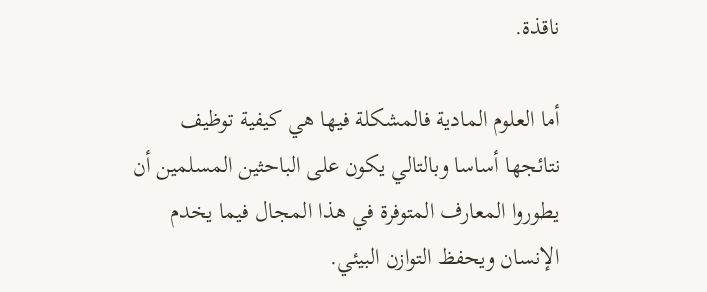ناقذة.

أما العلوم المادية فالمشكلة فيها هي كيفية توظيف نتائجها أساسا وبالتالي يكون على الباحثين المسلمين أن يطوروا المعارف المتوفرة في هذا المجال فيما يخدم الإنسان ويحفظ التوازن البيئي.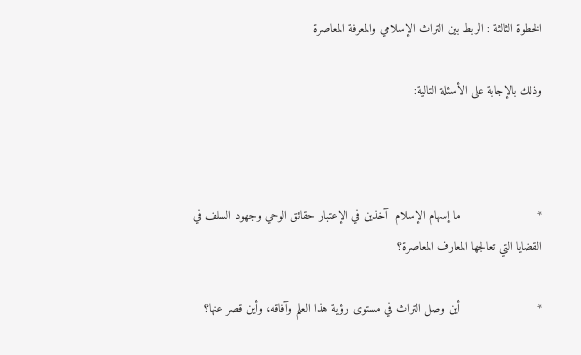الخطوة الثالثة : الربط بين التراث الإسلامي والمعرفة المعاصرة

وذلك بالإجابة على الأسئلة التالية:



*                      ما إسهام الإسلام  آخذين في الإعتبار حقائق الوحي وجهود السلف في القضايا التي تعالجها المعارف المعاصرة؟

*                      أين وصل التراث في مستوى رؤية هذا العلم وآفاقه، وأين قصر عنها؟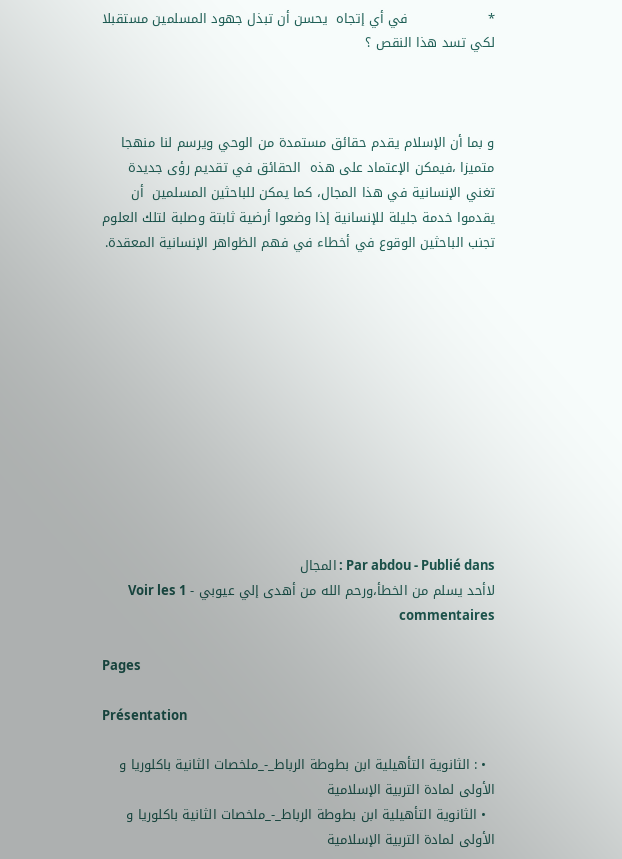*                  في أي إتجاه  يحسن أن تبذل جهود المسلمين مستقبلا لكي تسد هذا النقص ؟



و بما أن الإسلام يقدم حقائق مستمدة من الوحي ويرسم لنا منهجا متميزا ،فيمكن الإعتماد على هذه  الحقائق في تقديم رؤى جديدة تغني الإنسانية في هذا المجال، كما يمكن للباحثين المسلمين  أن يقدموا خدمة جليلة للإنسانية إذا وضعوا أرضية ثابتة وصلبة لتلك العلوم تجنب الباحثين الوقوع في أخطاء في فهم الظواهر الإنسانية المعقدة.












Par abdou - Publié dans : المجال
لاأحد يسلم من الخطأ،ورحم الله من أهدى إلي عيوبي - Voir les 1 commentaires

Pages

Présentation

  • : الثانوية التأهيلية ابن بطوطة الرباط_-_ملخصات الثانية باكلوريا و الأولى لمادة التربية الإسلامية
  • الثانوية التأهيلية ابن بطوطة الرباط_-_ملخصات الثانية باكلوريا و الأولى لمادة التربية الإسلامية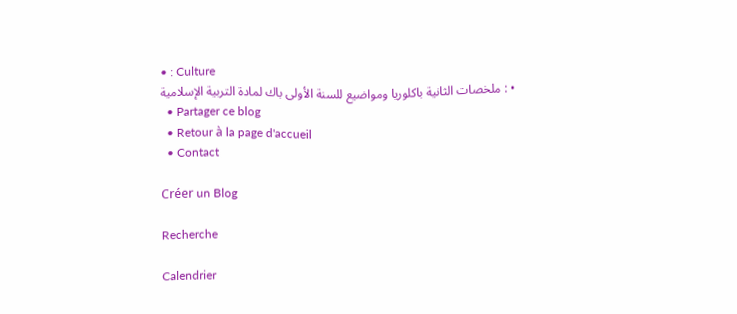• : Culture
  • : ملخصات الثانية باكلوريا ومواضيع للسنة الأولى باك لمادة التربية الإسلامية
  • Partager ce blog
  • Retour à la page d'accueil
  • Contact

Créer un Blog

Recherche

Calendrier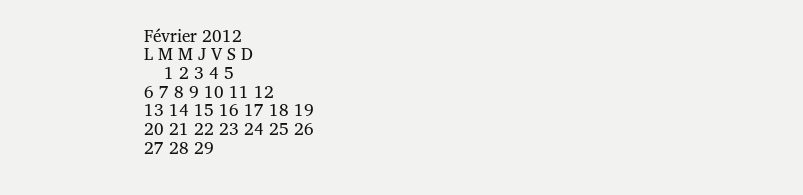Février 2012
L M M J V S D
    1 2 3 4 5
6 7 8 9 10 11 12
13 14 15 16 17 18 19
20 21 22 23 24 25 26
27 28 29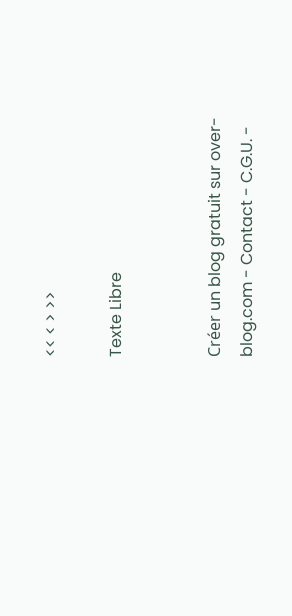<< < > >>

Texte Libre


Créer un blog gratuit sur over-blog.com - Contact - C.G.U. -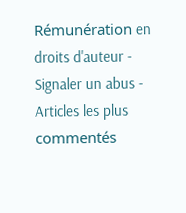Rémunération en droits d'auteur - Signaler un abus - Articles les plus commentés